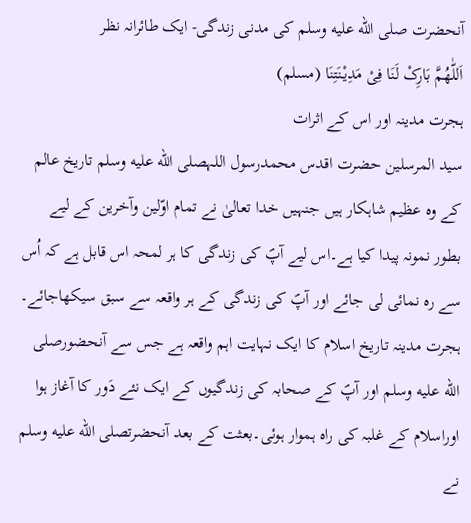آنحضرت صلى الله عليه وسلم کی مدنی زندگی- ایک طائرانہ نظر
اَللّٰھُمَّ بَارِکْ لَنَا فِیْ مَدِیْنَتِنَا (مسلم)
ہجرت مدینہ اور اس کے اثرات
سید المرسلین حضرت اقدس محمدرسول اللہصلى الله عليه وسلم تاریخ عالم کے وہ عظیم شاہکار ہیں جنہیں خدا تعالیٰ نے تمام اوّلین وآخرین کے لیے بطور نمونہ پیدا کیا ہے۔اس لیے آپؐ کی زندگی کا ہر لمحہ اس قابل ہے کہ اُس سے رہ نمائی لی جائے اور آپؐ کی زندگی کے ہر واقعہ سے سبق سیکھاجائے۔ ہجرت مدینہ تاریخ اسلام کا ایک نہایت اہم واقعہ ہے جس سے آنحضورصلى الله عليه وسلم اور آپؐ کے صحابہ کی زندگیوں کے ایک نئے دَور کا آغاز ہوا اوراسلام کے غلبہ کی راہ ہموار ہوئی۔بعثت کے بعد آنحضرتصلى الله عليه وسلم نے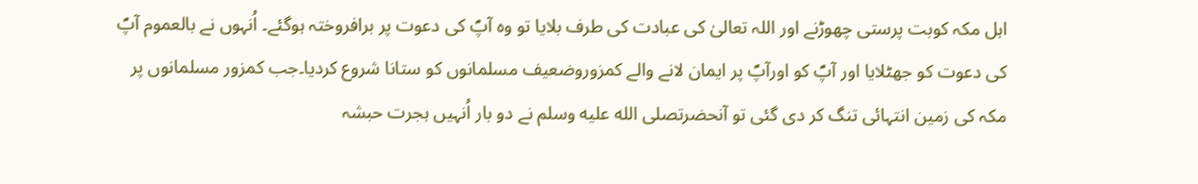اہل مکہ کوبت پرستی چھوڑنے اور اللہ تعالیٰ کی عبادت کی طرف بلایا تو وہ آپؐ کی دعوت پر برافروختہ ہوگئے۔ اُنہوں نے بالعموم آپؐ کی دعوت کو جھٹلایا اور آپؐ کو اورآپؐ پر ایمان لانے والے کمزوروضعیف مسلمانوں کو ستانا شروع کردیا۔جب کمزور مسلمانوں پر مکہ کی زمین انتہائی تنگ کر دی گئی تو آنحضرتصلى الله عليه وسلم نے دو بار اُنہیں ہجرت حبشہ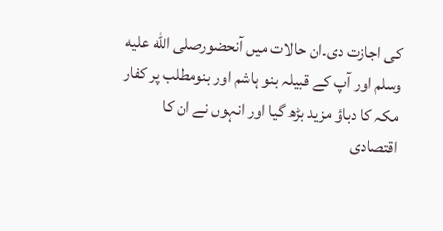کی اجازت دی۔ان حالات میں آنحضورصلى الله عليه وسلم اور آپ کے قبیلہ بنو ہاشم اور بنومطلب پر کفار مکہ کا دباؤ مزید بڑھ گیا اور انہوں نے ان کا اقتصادی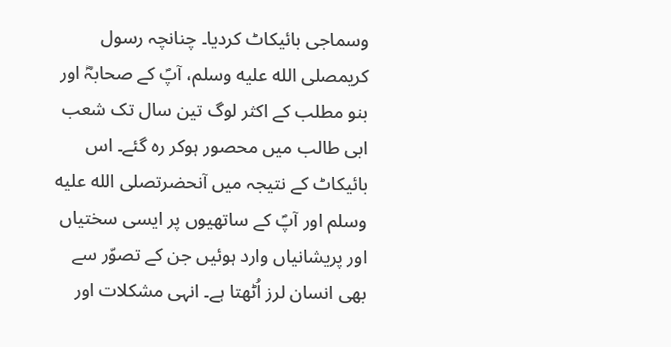وسماجی بائیکاٹ کردیا۔ چنانچہ رسول کریمصلى الله عليه وسلم، آپؐ کے صحابہؓ اور بنو مطلب کے اکثر لوگ تین سال تک شعب ابی طالب میں محصور ہوکر رہ گئے۔ اس بائیکاٹ کے نتیجہ میں آنحضرتصلى الله عليه وسلم اور آپؐ کے ساتھیوں پر ایسی سختیاں اور پریشانیاں وارد ہوئیں جن کے تصوّر سے بھی انسان لرز اُٹھتا ہے۔ انہی مشکلات اور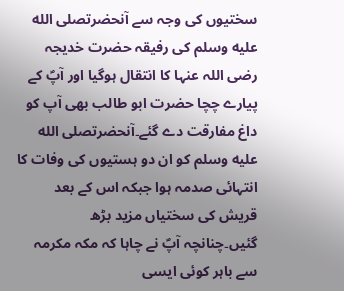سختیوں کی وجہ سے آنحضرتصلى الله عليه وسلم کی رفیقہ حضرت خدیجہ رضی اللہ عنہا کا انتقال ہوگیا اور آپؐ کے پیارے چچا حضرت ابو طالب بھی آپ کو داغ مفارقت دے گئے۔آنحضرتصلى الله عليه وسلم کو ان دو ہستیوں کی وفات کا انتہائی صدمہ ہوا جبکہ اس کے بعد قریش کی سختیاں مزید بڑھ گئیں۔چنانچہ آپؐ نے چاہا کہ مکہ مکرمہ سے باہر کوئی ایسی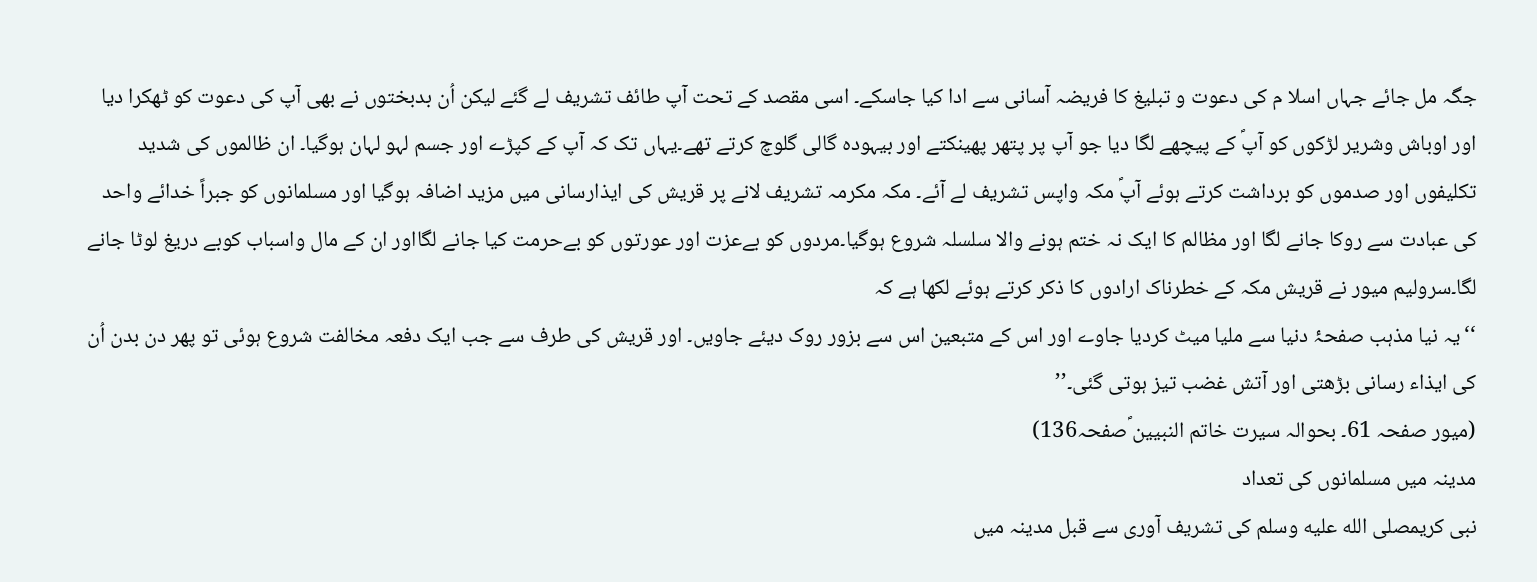جگہ مل جائے جہاں اسلا م کی دعوت و تبلیغ کا فریضہ آسانی سے ادا کیا جاسکے۔ اسی مقصد کے تحت آپ طائف تشریف لے گئے لیکن اُن بدبختوں نے بھی آپ کی دعوت کو ٹھکرا دیا اور اوباش وشریر لڑکوں کو آپؐ کے پیچھے لگا دیا جو آپ پر پتھر پھینکتے اور بیہودہ گالی گلوچ کرتے تھے۔یہاں تک کہ آپ کے کپڑے اور جسم لہو لہان ہوگیا۔ ان ظالموں کی شدید تکلیفوں اور صدموں کو برداشت کرتے ہوئے آپؐ مکہ واپس تشریف لے آئے۔ مکہ مکرمہ تشریف لانے پر قریش کی ایذارسانی میں مزید اضافہ ہوگیا اور مسلمانوں کو جبراً خدائے واحد کی عبادت سے روکا جانے لگا اور مظالم کا ایک نہ ختم ہونے والا سلسلہ شروع ہوگیا۔مردوں کو بےعزت اور عورتوں کو بےحرمت کیا جانے لگااور ان کے مال واسباب کوبے دریغ لوٹا جانے لگا۔سرولیم میور نے قریش مکہ کے خطرناک ارادوں کا ذکر کرتے ہوئے لکھا ہے کہ
‘‘یہ نیا مذہب صفحۂ دنیا سے ملیا میٹ کردیا جاوے اور اس کے متبعین اس سے بزور روک دیئے جاویں۔ اور قریش کی طرف سے جب ایک دفعہ مخالفت شروع ہوئی تو پھر دن بدن اُن کی ایذاء رسانی بڑھتی اور آتش غضب تیز ہوتی گئی۔’’
(میور صفحہ 61۔ بحوالہ سیرت خاتم النبیین ؐصفحہ136)
مدینہ میں مسلمانوں کی تعداد
نبی کریمصلى الله عليه وسلم کی تشریف آوری سے قبل مدینہ میں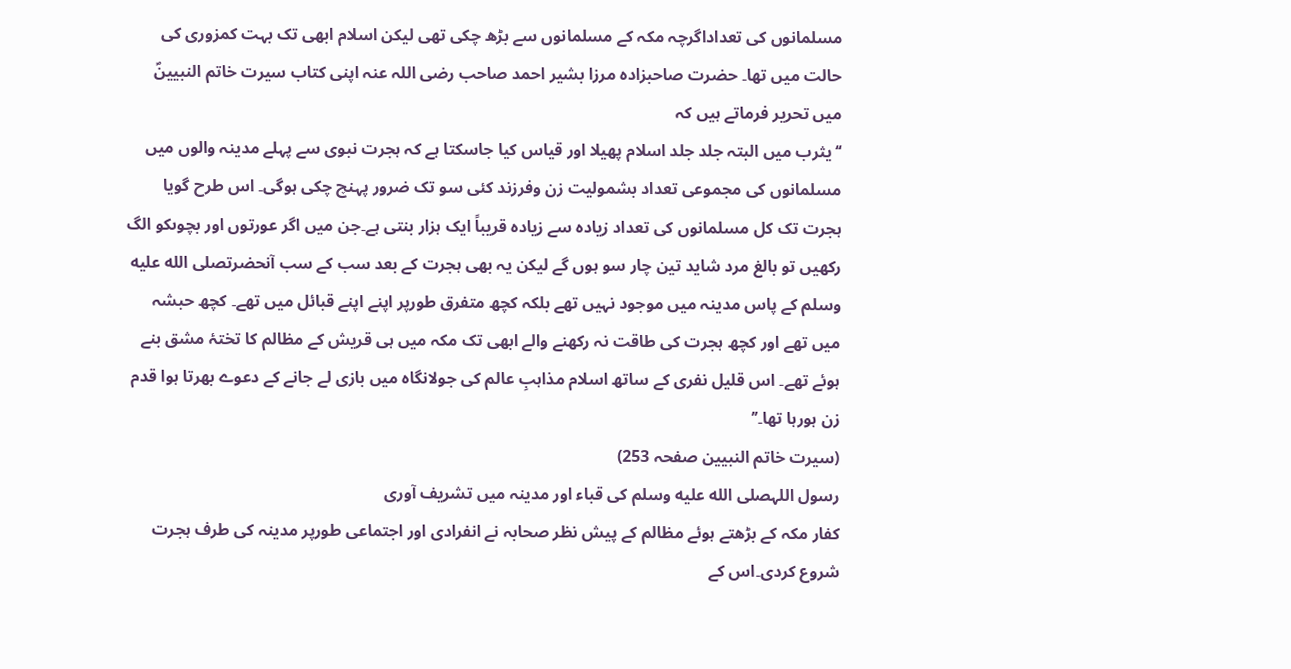مسلمانوں کی تعداداگرچہ مکہ کے مسلمانوں سے بڑھ چکی تھی لیکن اسلام ابھی تک بہت کمزوری کی حالت میں تھا۔ حضرت صاحبزادہ مرزا بشیر احمد صاحب رضی اللہ عنہ اپنی کتاب سیرت خاتم النبیینؐ میں تحریر فرماتے ہیں کہ
‘‘یثرب میں البتہ جلد جلد اسلام پھیلا اور قیاس کیا جاسکتا ہے کہ ہجرت نبوی سے پہلے مدینہ والوں میں مسلمانوں کی مجموعی تعداد بشمولیت زن وفرزند کئی سو تک ضرور پہنچ چکی ہوگی۔ اس طرح گویا ہجرت تک کل مسلمانوں کی تعداد زیادہ سے زیادہ قریباً ایک ہزار بنتی ہے۔جن میں اگر عورتوں اور بچوںکو الگ رکھیں تو بالغ مرد شاید تین چار سو ہوں گے لیکن یہ بھی ہجرت کے بعد سب کے سب آنحضرتصلى الله عليه وسلم کے پاس مدینہ میں موجود نہیں تھے بلکہ کچھ متفرق طورپر اپنے اپنے قبائل میں تھے۔ کچھ حبشہ میں تھے اور کچھ ہجرت کی طاقت نہ رکھنے والے ابھی تک مکہ میں ہی قریش کے مظالم کا تختۂ مشق بنے ہوئے تھے۔ اس قلیل نفری کے ساتھ اسلام مذاہبِ عالم کی جولانگاہ میں بازی لے جانے کے دعوے بھرتا ہوا قدم زن ہورہا تھا۔’’
(سیرت خاتم النبیین صفحہ 253)
رسول اللہصلى الله عليه وسلم کی قباء اور مدینہ میں تشریف آوری
کفار مکہ کے بڑھتے ہوئے مظالم کے پیش نظر صحابہ نے انفرادی اور اجتماعی طورپر مدینہ کی طرف ہجرت شروع کردی۔اس کے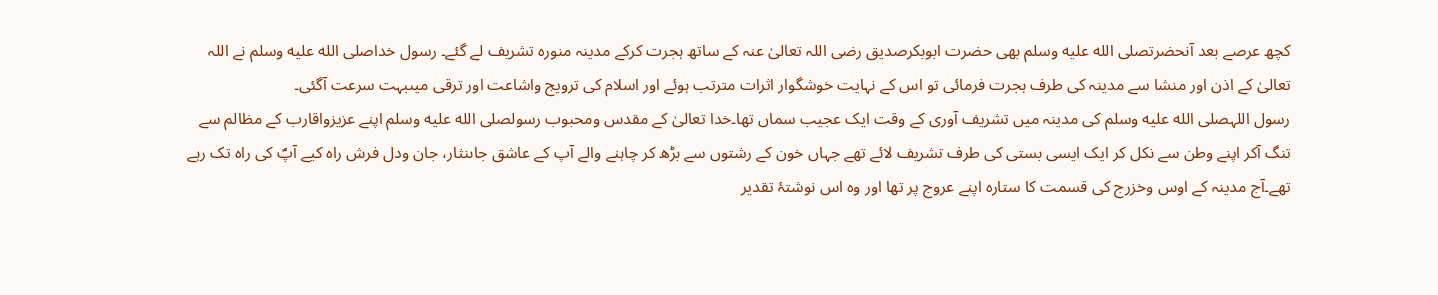کچھ عرصے بعد آنحضرتصلى الله عليه وسلم بھی حضرت ابوبکرصدیق رضی اللہ تعالیٰ عنہ کے ساتھ ہجرت کرکے مدینہ منورہ تشریف لے گئے۔ رسول خداصلى الله عليه وسلم نے اللہ تعالیٰ کے اذن اور منشا سے مدینہ کی طرف ہجرت فرمائی تو اس کے نہایت خوشگوار اثرات مترتب ہوئے اور اسلام کی ترویج واشاعت اور ترقی میںبہت سرعت آگئی۔
رسول اللہصلى الله عليه وسلم کی مدینہ میں تشریف آوری کے وقت ایک عجیب سماں تھا۔خدا تعالیٰ کے مقدس ومحبوب رسولصلى الله عليه وسلم اپنے عزیزواقارب کے مظالم سے تنگ آکر اپنے وطن سے نکل کر ایک ایسی بستی کی طرف تشریف لائے تھے جہاں خون کے رشتوں سے بڑھ کر چاہنے والے آپ کے عاشق جاںنثار، جان ودل فرش راہ کیے آپؐ کی راہ تک رہے تھے۔آج مدینہ کے اوس وخزرج کی قسمت کا ستارہ اپنے عروج پر تھا اور وہ اس نوشتۂ تقدیر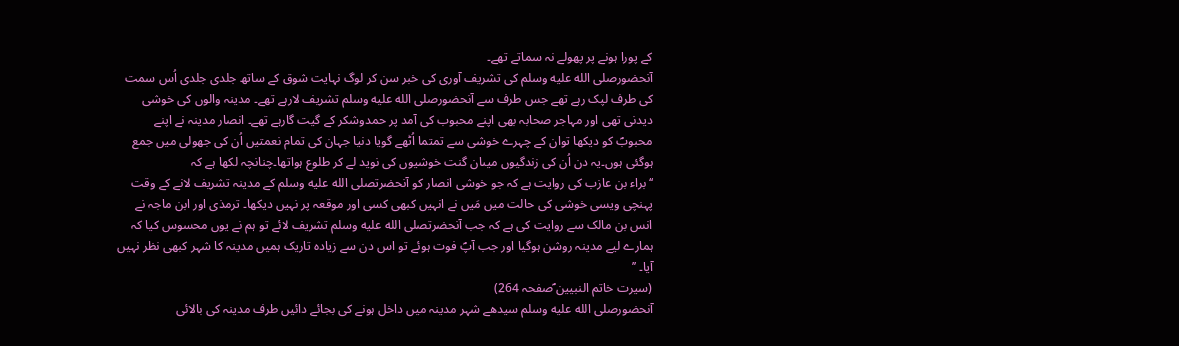کے پورا ہونے پر پھولے نہ سماتے تھے۔
آنحضورصلى الله عليه وسلم کی تشریف آوری کی خبر سن کر لوگ نہایت شوق کے ساتھ جلدی جلدی اُس سمت کی طرف لپک رہے تھے جس طرف سے آنحضورصلى الله عليه وسلم تشریف لارہے تھے۔ مدینہ والوں کی خوشی دیدنی تھی اور مہاجر صحابہ بھی اپنے محبوب کی آمد پر حمدوشکر کے گیت گارہے تھے۔ انصار مدینہ نے اپنے محبوبؐ کو دیکھا توان کے چہرے خوشی سے تمتما اُٹھے گویا دنیا جہان کی تمام نعمتیں اُن کی جھولی میں جمع ہوگئی ہوں۔یہ دن اُن کی زندگیوں میںان گنت خوشیوں کی نوید لے کر طلوع ہواتھا۔چنانچہ لکھا ہے کہ
‘‘براء بن عازب کی روایت ہے کہ جو خوشی انصار کو آنحضرتصلى الله عليه وسلم کے مدینہ تشریف لانے کے وقت پہنچی ویسی خوشی کی حالت میں مَیں نے انہیں کبھی کسی اور موقعہ پر نہیں دیکھا۔ ترمذی اور ابن ماجہ نے انس بن مالک سے روایت کی ہے کہ جب آنحضرتصلى الله عليه وسلم تشریف لائے تو ہم نے یوں محسوس کیا کہ ہمارے لیے مدینہ روشن ہوگیا اور جب آپؐ فوت ہوئے تو اس دن سے زیادہ تاریک ہمیں مدینہ کا شہر کبھی نظر نہیں آیا۔ ’’
(سیرت خاتم النبیین ؐصفحہ 264)
آنحضورصلى الله عليه وسلم سیدھے شہر مدینہ میں داخل ہونے کی بجائے دائیں طرف مدینہ کی بالائی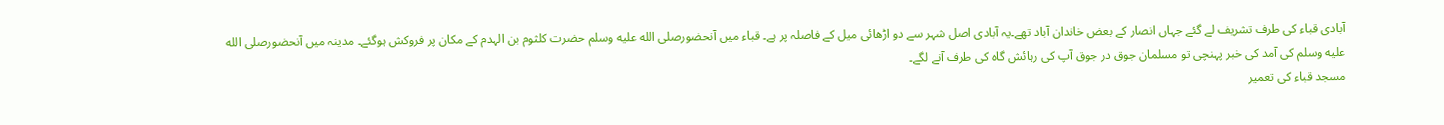آبادی قباء کی طرف تشریف لے گئے جہاں انصار کے بعض خاندان آباد تھے۔یہ آبادی اصل شہر سے دو اڑھائی میل کے فاصلہ پر ہے۔ قباء میں آنحضورصلى الله عليه وسلم حضرت کلثوم بن الہدم کے مکان پر فروکش ہوگئے۔ مدینہ میں آنحضورصلى الله عليه وسلم کی آمد کی خبر پہنچی تو مسلمان جوق در جوق آپ کی رہائش گاہ کی طرف آنے لگے۔
مسجد قباء کی تعمیر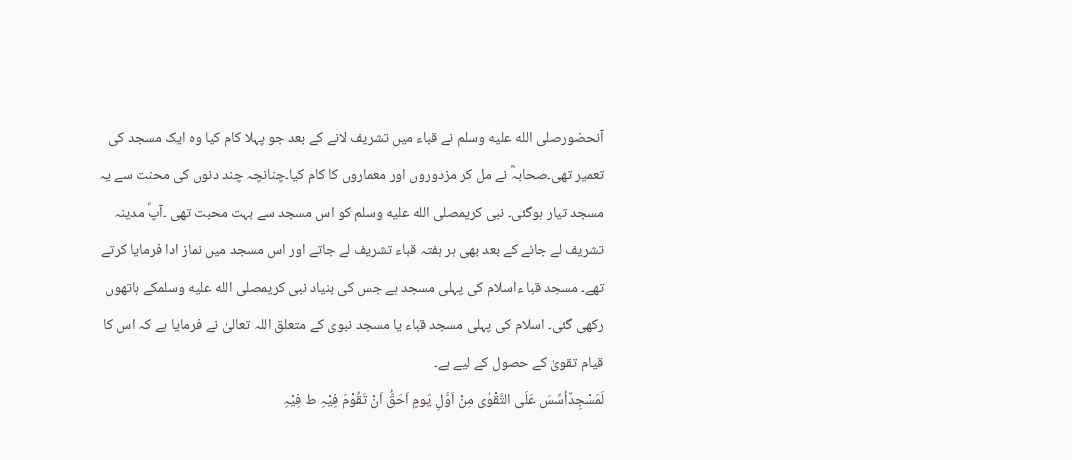آنحضورصلى الله عليه وسلم نے قباء میں تشریف لانے کے بعد جو پہلا کام کیا وہ ایک مسجد کی تعمیر تھی۔صحابہؓ نے مل کر مزدوروں اور معماروں کا کام کیا۔چنانچہ چند دنوں کی محنت سے یہ مسجد تیار ہوگئی۔ نبی کریمصلى الله عليه وسلم کو اس مسجد سے بہت محبت تھی ۔آپؐ مدینہ تشریف لے جانے کے بعد بھی ہر ہفتہ قباء تشریف لے جاتے اور اس مسجد میں نماز ادا فرمایا کرتے تھے۔ مسجد قبا ءاسلام کی پہلی مسجد ہے جس کی بنیاد نبی کریمصلى الله عليه وسلمکے ہاتھوں رکھی گئی۔ اسلام کی پہلی مسجد قباء یا مسجد نبوی کے متعلق اللہ تعالیٰ نے فرمایا ہے کہ اس کا قیام تقویٰ کے حصول کے لیے ہے۔
لَمَسْجِدٌاُسِّسَ عَلَی التَّقْوٰی مِنْ اَوَّلِ یَومٍ اَحَقُّ اَنْ تَقُوْمَ فِیْہِ ط فِیْہِ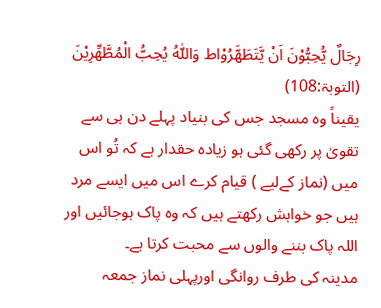رِجَالٌ یُّحِبُّوْنَ اَنْ یَّتَطَھَّرُوْاط وَاللّٰہُ یُحِبُّ الْمُطَّھِّرِیْنَ
(التوبۃ:108)
یقیناً وہ مسجد جس کی بنیاد پہلے دن ہی سے تقویٰ پر رکھی گئی ہو زیادہ حقدار ہے کہ تُو اس میں (نماز کےلیے ) قیام کرے اس میں ایسے مرد ہیں جو خواہش رکھتے ہیں کہ وہ پاک ہوجائیں اور اللہ پاک بننے والوں سے محبت کرتا ہے۔
مدینہ کی طرف روانگی اورپہلی نماز جمعہ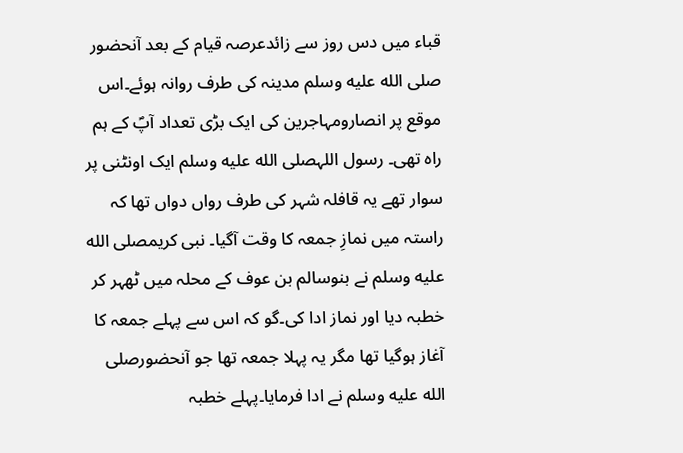قباء میں دس روز سے زائدعرصہ قیام کے بعد آنحضور صلى الله عليه وسلم مدینہ کی طرف روانہ ہوئے۔اس موقع پر انصارومہاجرین کی ایک بڑی تعداد آپؐ کے ہم راہ تھی۔ رسول اللہصلى الله عليه وسلم ایک اونٹنی پر سوار تھے یہ قافلہ شہر کی طرف رواں دواں تھا کہ راستہ میں نمازِ جمعہ کا وقت آگیا۔ نبی کریمصلى الله عليه وسلم نے بنوسالم بن عوف کے محلہ میں ٹھہر کر خطبہ دیا اور نماز ادا کی۔گو کہ اس سے پہلے جمعہ کا آغاز ہوگیا تھا مگر یہ پہلا جمعہ تھا جو آنحضورصلى الله عليه وسلم نے ادا فرمایا۔پہلے خطبہ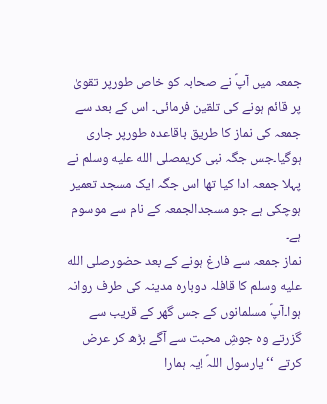جمعہ میں آپؐ نے صحابہ کو خاص طورپر تقویٰ پر قائم ہونے کی تلقین فرمائی۔ اس کے بعد سے جمعہ کی نماز کا طریق باقاعدہ طورپر جاری ہوگیا۔جس جگہ نبی کریمصلى الله عليه وسلم نے پہلا جمعہ ادا کیا تھا اس جگہ ایک مسجد تعمیر ہوچکی ہے جو مسجدالجمعہ کے نام سے موسوم ہے۔
نماز جمعہ سے فارغ ہونے کے بعد حضورصلى الله عليه وسلم کا قافلہ دوبارہ مدینہ کی طرف روانہ ہوا۔آپؐ مسلمانوں کے جس گھر کے قریب سے گزرتے وہ جوشِ محبت سے آگے بڑھ کر عرض کرتے ‘‘یارسول اللہؐ !یہ ہمارا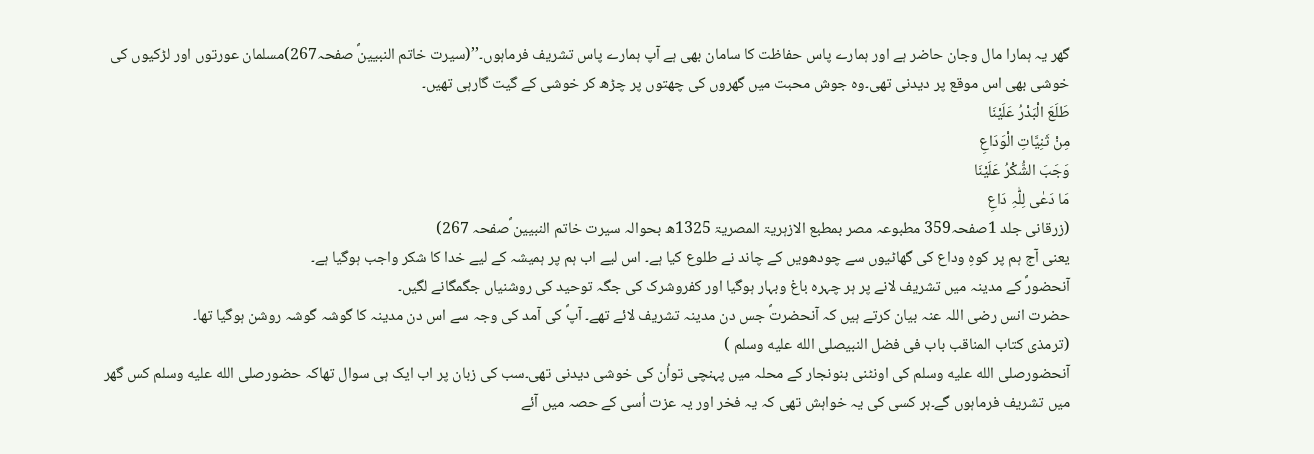گھر یہ ہمارا مال وجان حاضر ہے اور ہمارے پاس حفاظت کا سامان بھی ہے آپ ہمارے پاس تشریف فرماہوں۔’’(سیرت خاتم النبیینؐ صفحہ267)مسلمان عورتوں اور لڑکیوں کی خوشی بھی اس موقع پر دیدنی تھی۔وہ جوش محبت میں گھروں کی چھتوں پر چڑھ کر خوشی کے گیت گارہی تھیں۔
طَلَعَ الْبَدْرُ عَلَیْنَا
مِنْ ثَنِیَّاتِ الْوَدَاعِ
وَجَبَ الشُّکْرُ عَلَیْنَا
مَا دَعٰی لِلّٰہِ دَاعِ
(زرقانی جلد 1صفحہ359 مطبوعہ مصر بمطبع الازہریۃ المصریۃ 1325ھ بحوالہ سیرت خاتم النبیین ؐصفحہ 267)
یعنی آج ہم پر کوہِ وداع کی گھاٹیوں سے چودھویں کے چاند نے طلوع کیا ہے۔ اس لیے اب ہم پر ہمیشہ کے لیے خدا کا شکر واجب ہوگیا ہے۔
آنحضورؐ کے مدینہ میں تشریف لانے پر ہر چہرہ باغ وبہار ہوگیا اور کفروشرک کی جگہ توحید کی روشنیاں جگمگانے لگیں۔
حضرت انس رضی اللہ عنہ بیان کرتے ہیں کہ آنحضرتؐ جس دن مدینہ تشریف لائے تھے۔ آپؐ کی آمد کی وجہ سے اس دن مدینہ کا گوشہ گوشہ روشن ہوگیا تھا۔
(ترمذی کتاب المناقب باب فی فضل النبیصلى الله عليه وسلم )
آنحضورصلى الله عليه وسلم کی اونٹنی بنونجار کے محلہ میں پہنچی تواُن کی خوشی دیدنی تھی۔سب کی زبان پر اب ایک ہی سوال تھاکہ حضورصلى الله عليه وسلم کس گھر میں تشریف فرماہوں گے۔ہر کسی کی یہ خواہش تھی کہ یہ فخر اور یہ عزت اُسی کے حصہ میں آئے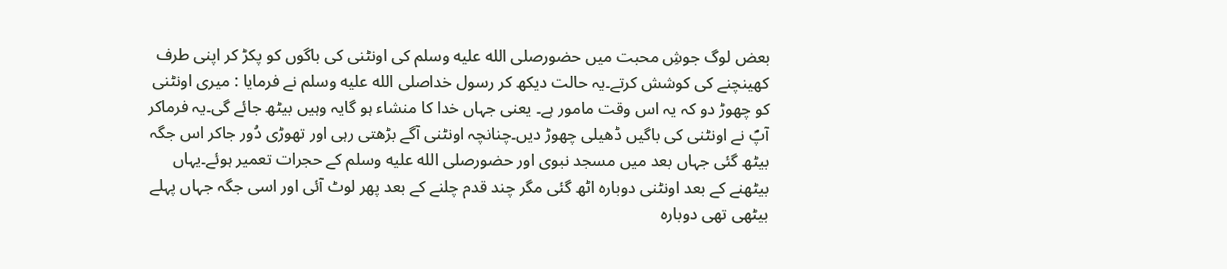بعض لوگ جوشِ محبت میں حضورصلى الله عليه وسلم کی اونٹنی کی باگوں کو پکڑ کر اپنی طرف کھینچنے کی کوشش کرتے۔یہ حالت دیکھ کر رسول خداصلى الله عليه وسلم نے فرمایا : میری اونٹنی کو چھوڑ دو کہ یہ اس وقت مامور ہے۔ یعنی جہاں خدا کا منشاء ہو گایہ وہیں بیٹھ جائے گی۔یہ فرماکر آپؐ نے اونٹنی کی باگیں ڈھیلی چھوڑ دیں۔چنانچہ اونٹنی آگے بڑھتی رہی اور تھوڑی دُور جاکر اس جگہ بیٹھ گئی جہاں بعد میں مسجد نبوی اور حضورصلى الله عليه وسلم کے حجرات تعمیر ہوئے۔یہاں بیٹھنے کے بعد اونٹنی دوبارہ اٹھ گئی مگر چند قدم چلنے کے بعد پھر لوٹ آئی اور اسی جگہ جہاں پہلے بیٹھی تھی دوبارہ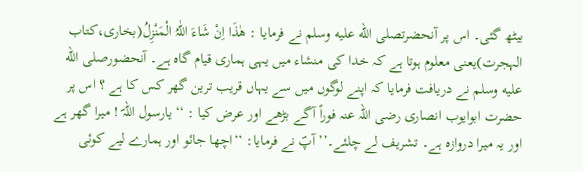بیٹھ گئی۔ اس پر آنحضرتصلى الله عليه وسلم نے فرمایا : ھٰذَا اِنْ شَاءَ اللّٰہُ الْمَنْزِلُ(بخاری،کتاب الہجرت)یعنی معلوم ہوتا ہے کہ خدا کی منشاء میں یہی ہماری قیام گاہ ہے۔ آنحضورصلى الله عليه وسلم نے دریافت فرمایا کہ اپنے لوگوں میں سے یہاں قریب ترین گھر کس کا ہے ؟ اس پر حضرت ابوایوب انصاری رضی اللہ عنہ فوراً آگے بڑھے اور عرض کیا : ‘‘ یارسول اللہؐ ! میرا گھر ہے اور یہ میرا دروازہ ہے۔ تشریف لے چلئے۔’’ آپؐ نے فرمایا: ‘‘اچھا جائو اور ہمارے لیے کوئی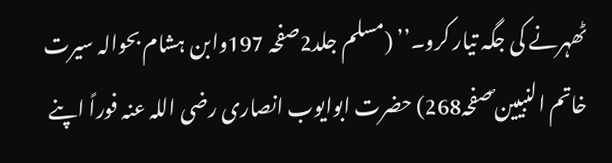ٹھہرنے کی جگہ تیار کرو۔’’ (مسلم جلد2صفحہ 197وابن ہشام بحوالہ سیرت خاتم النبیین ؐصفحہ268) حضرت ابوایوب انصاری رضی اللہ عنہ فوراً اپنے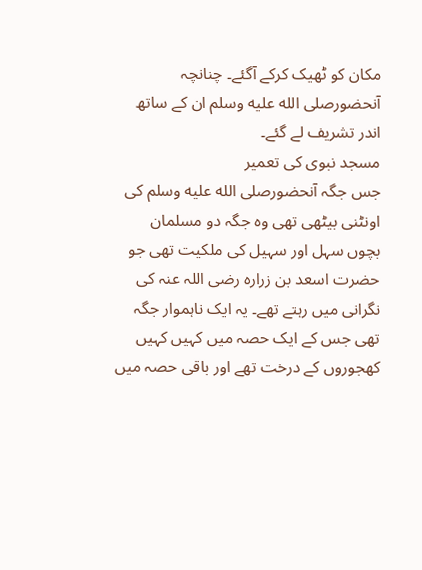مکان کو ٹھیک کرکے آگئے۔ چنانچہ آنحضورصلى الله عليه وسلم ان کے ساتھ اندر تشریف لے گئے۔
مسجد نبوی کی تعمیر
جس جگہ آنحضورصلى الله عليه وسلم کی اونٹنی بیٹھی تھی وہ جگہ دو مسلمان بچوں سہل اور سہیل کی ملکیت تھی جو حضرت اسعد بن زرارہ رضی اللہ عنہ کی نگرانی میں رہتے تھے۔ یہ ایک ناہموار جگہ تھی جس کے ایک حصہ میں کہیں کہیں کھجوروں کے درخت تھے اور باقی حصہ میں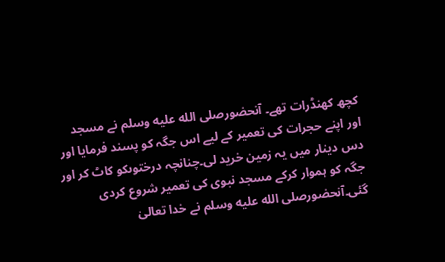کچھ کھنڈرات تھے۔ آنحضورصلى الله عليه وسلم نے مسجد اور اپنے حجرات کی تعمیر کے لیے اس جگہ کو پسند فرمایا اور دس دینار میں یہ زمین خرید لی۔چنانچہ درختوںکو کاٹ کر اور جگہ کو ہموار کرکے مسجد نبوی کی تعمیر شروع کردی گئی۔آنحضورصلى الله عليه وسلم نے خدا تعالیٰ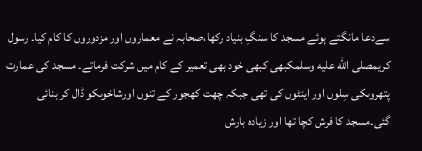سےدعا مانگتے ہوئے مسجد کا سنگِ بنیاد رکھا،صحابہ نے معماروں اور مزدوروں کا کام کیا۔ رسول کریمصلى الله عليه وسلمکبھی کبھی خود بھی تعمیر کے کام میں شرکت فرماتے۔ مسجد کی عمارت پتھروںکی سِلوں اور اینٹوں کی تھی جبکہ چھت کھجور کے تنوں اورشاخوںکو ڈال کر بنائی گئی۔مسجد کا فرش کچا تھا اور زیادہ بارش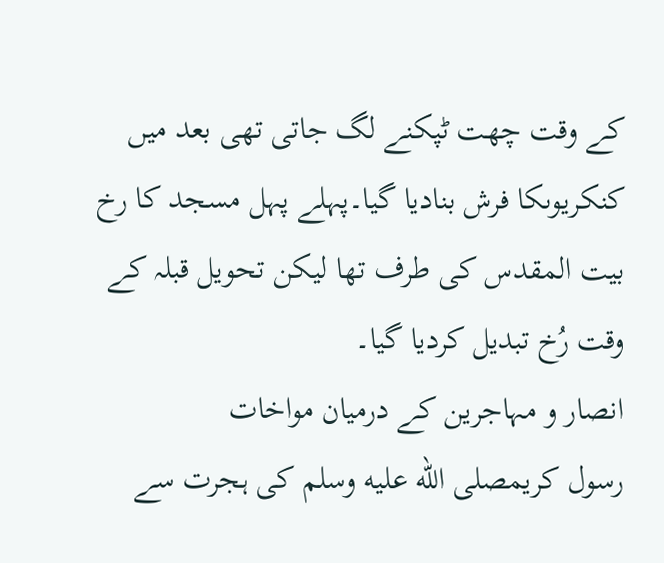کے وقت چھت ٹپکنے لگ جاتی تھی بعد میں کنکریوںکا فرش بنادیا گیا۔پہلے پہل مسجد کا رخ بیت المقدس کی طرف تھا لیکن تحویل قبلہ کے وقت رُخ تبدیل کردیا گیا۔
انصار و مہاجرین کے درمیان مواخات
رسول کریمصلى الله عليه وسلم کی ہجرت سے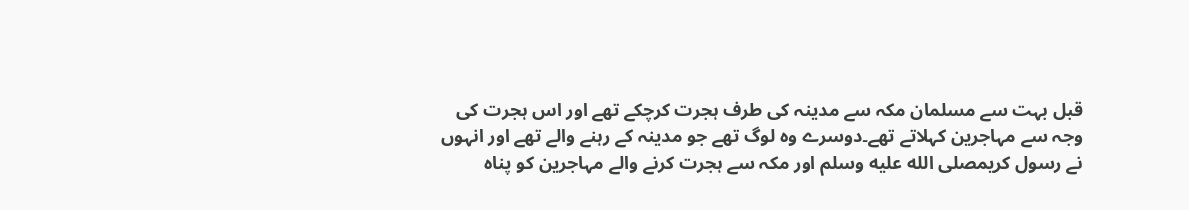قبل بہت سے مسلمان مکہ سے مدینہ کی طرف ہجرت کرچکے تھے اور اس ہجرت کی وجہ سے مہاجرین کہلاتے تھے۔دوسرے وہ لوگ تھے جو مدینہ کے رہنے والے تھے اور انہوں نے رسول کریمصلى الله عليه وسلم اور مکہ سے ہجرت کرنے والے مہاجرین کو پناہ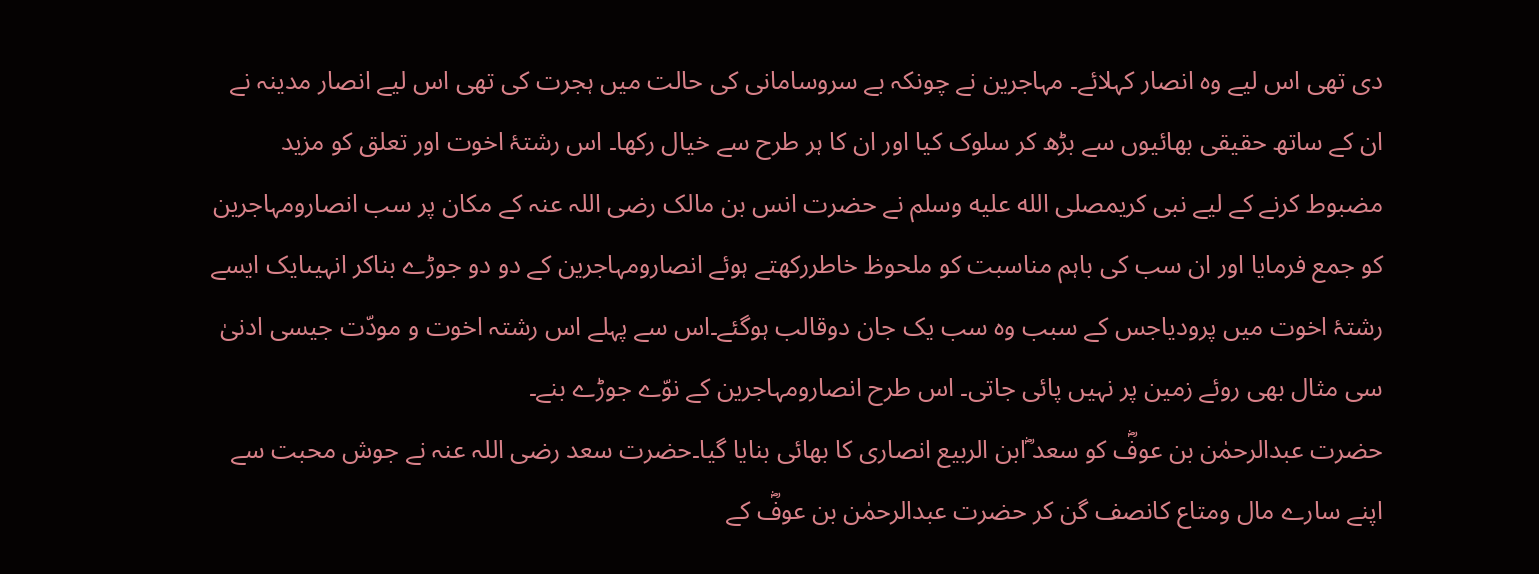دی تھی اس لیے وہ انصار کہلائے۔ مہاجرین نے چونکہ بے سروسامانی کی حالت میں ہجرت کی تھی اس لیے انصار مدینہ نے ان کے ساتھ حقیقی بھائیوں سے بڑھ کر سلوک کیا اور ان کا ہر طرح سے خیال رکھا۔ اس رشتۂ اخوت اور تعلق کو مزید مضبوط کرنے کے لیے نبی کریمصلى الله عليه وسلم نے حضرت انس بن مالک رضی اللہ عنہ کے مکان پر سب انصارومہاجرین کو جمع فرمایا اور ان سب کی باہم مناسبت کو ملحوظ خاطررکھتے ہوئے انصارومہاجرین کے دو دو جوڑے بناکر انہیںایک ایسے رشتۂ اخوت میں پرودیاجس کے سبب وہ سب یک جان دوقالب ہوگئے۔اس سے پہلے اس رشتہ اخوت و مودّت جیسی ادنیٰ سی مثال بھی روئے زمین پر نہیں پائی جاتی۔ اس طرح انصارومہاجرین کے نوّے جوڑے بنے۔
حضرت عبدالرحمٰن بن عوفؓ کو سعد ؓابن الربیع انصاری کا بھائی بنایا گیا۔حضرت سعد رضی اللہ عنہ نے جوش محبت سے اپنے سارے مال ومتاع کانصف گن کر حضرت عبدالرحمٰن بن عوفؓ کے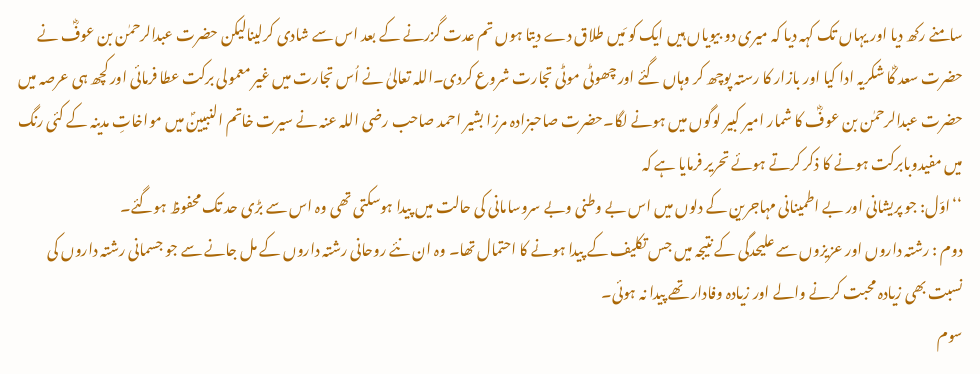سامنے رکھ دیا اور یہاں تک کہہ دیا کہ میری دو بیویاں ہیں ایک کو مَیں طلاق دے دیتا ہوں تم عدت گزرنے کے بعد اس سے شادی کرلینالیکن حضرت عبدالرحمٰن بن عوفؓ نے حضرت سعد ؓکا شکریہ ادا کیا اور بازار کا رستہ پوچھ کر وہاں گئے اور چھوٹی موٹی تجارت شروع کردی۔اللہ تعالیٰ نے اُس تجارت میں غیر معمولی برکت عطا فرمائی اور کچھ ہی عرصہ میں حضرت عبدالرحمٰن بن عوفؓ کا شمار امیر کبیر لوگوں میں ہونے لگا۔حضرت صاحبزادہ مرزا بشیر احمد صاحب رضی اللہ عنہ نے سیرت خاتم النبیینؐ میں مواخاتِ مدینہ کے کئی رنگ میں مفیدوبابرکت ہونے کا ذکر کرتے ہوئے تحریر فرمایا ہے کہ
‘‘اوّل: جو پریشانی اور بے اطمینانی مہاجرین کے دلوں میں اس بے وطنی وبے سروسامانی کی حالت میں پیدا ہوسکتی تھی وہ اس سے بڑی حد تک محفوظ ہوگئے۔
دوم : رشتہ داروں اور عزیزوں سے علیحدگی کے نتیجہ میں جس تکلیف کے پیدا ہونے کا احتمال تھا۔ وہ ان نئے روحانی رشتہ داروں کے مل جانے سے جو جسمانی رشتہ داروں کی نسبت بھی زیادہ محبت کرنے والے اور زیادہ وفادار تھے پیدا نہ ہوئی۔
سوم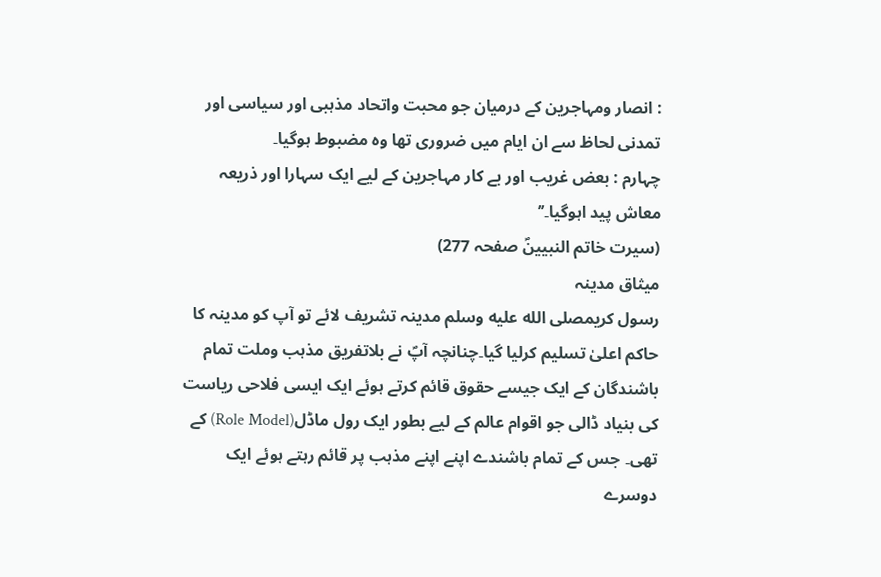: انصار ومہاجرین کے درمیان جو محبت واتحاد مذہبی اور سیاسی اور تمدنی لحاظ سے ان ایام میں ضروری تھا وہ مضبوط ہوگیا۔
چہارم : بعض غریب اور بے کار مہاجرین کے لیے ایک سہارا اور ذریعہ معاش پید اہوگیا۔’’
(سیرت خاتم النبیینؐ صفحہ 277)
میثاق مدینہ
رسول کریمصلى الله عليه وسلم مدینہ تشریف لائے تو آپ کو مدینہ کا حاکم اعلیٰ تسلیم کرلیا گیا۔چنانچہ آپؐ نے بلاتفریق مذہب وملت تمام باشندگان کے ایک جیسے حقوق قائم کرتے ہوئے ایک ایسی فلاحی ریاست کی بنیاد ڈالی جو اقوام عالم کے لیے بطور ایک رول ماڈل(Role Model) کے تھی۔ جس کے تمام باشندے اپنے اپنے مذہب پر قائم رہتے ہوئے ایک دوسرے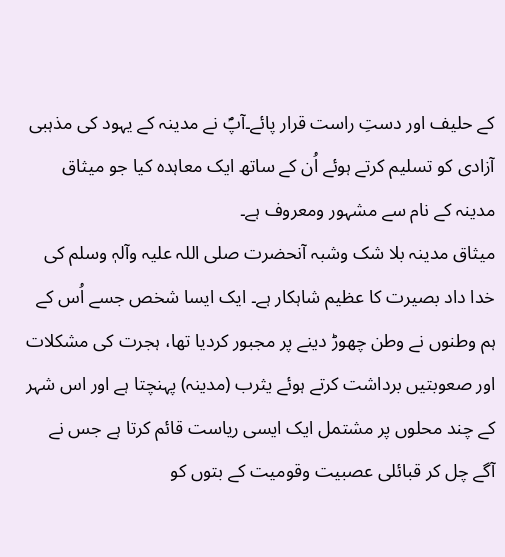کے حلیف اور دستِ راست قرار پائے۔آپؐ نے مدینہ کے یہود کی مذہبی آزادی کو تسلیم کرتے ہوئے اُن کے ساتھ ایک معاہدہ کیا جو میثاق مدینہ کے نام سے مشہور ومعروف ہے۔
میثاق مدینہ بلا شک وشبہ آنحضرت صلی اللہ علیہ وآلہٖ وسلم کی خدا داد بصیرت کا عظیم شاہکار ہے۔ ایک ایسا شخص جسے اُس کے ہم وطنوں نے وطن چھوڑ دینے پر مجبور کردیا تھا، ہجرت کی مشکلات اور صعوبتیں برداشت کرتے ہوئے یثرب (مدینہ) پہنچتا ہے اور اس شہر کے چند محلوں پر مشتمل ایک ایسی ریاست قائم کرتا ہے جس نے آگے چل کر قبائلی عصبیت وقومیت کے بتوں کو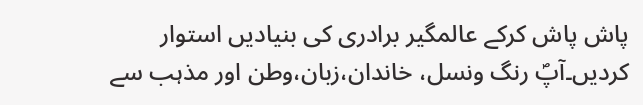پاش پاش کرکے عالمگیر برادری کی بنیادیں استوار کردیں۔آپؐ رنگ ونسل، خاندان،زبان،وطن اور مذہب سے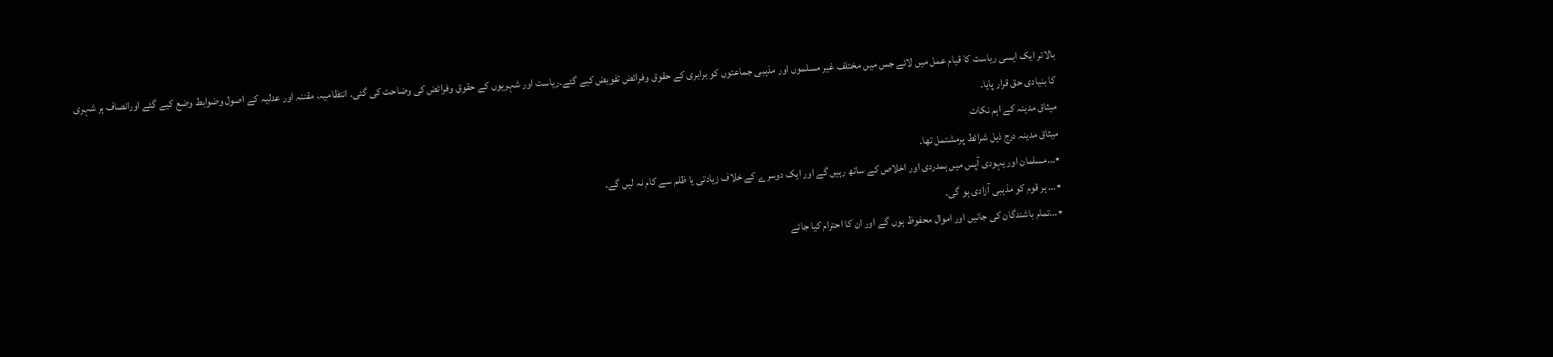بالاتر ایک ایسی ریاست کا قیام عمل میں لائے جس میں مختلف غیر مسلموں اور مذہبی جماعتوں کو برابری کے حقوق وفرائض تفویض کیے گئے۔ریاست اور شہریوں کے حقوق وفرائض کی وضاحت کی گئی۔ انتظامیہ، مقننہ اور عدلیہ کے اصول وضوابط وضع کیے گئے اورانصاف ہر شہری کا بنیادی حق قرار پایا۔
میثاق مدینہ کے اہم نکات
میثاق مدینہ درج ذیل شرائط پرمشتمل تھا۔
٭…مسلمان اور یہودی آپس میں ہمدردی اور اخلاص کے ساتھ رہیں گے اور ایک دوسرے کے خلاف زیادتی یا ظلم سے کام نہ لیں گے۔
٭… ہر قوم کو مذہبی آزادی ہو گی۔
٭…تمام باشندگان کی جانیں اور اموال محفوظ ہوں گے اور ان کا احترام کیا جائے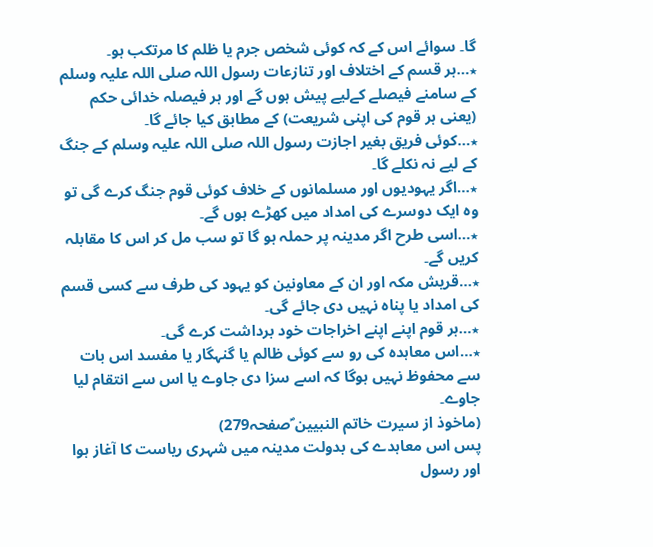گا۔ سوائے اس کے کہ کوئی شخص جرم یا ظلم کا مرتکب ہو۔
٭…ہر قسم کے اختلاف اور تنازعات رسول اللہ صلی اللہ علیہ وسلم کے سامنے فیصلے کےلیے پیش ہوں گے اور ہر فیصلہ خدائی حکم (یعنی ہر قوم کی اپنی شریعت) کے مطابق کیا جائے گا۔
٭…کوئی فریق بغیر اجازت رسول اللہ صلی اللہ علیہ وسلم کے جنگ کے لیے نہ نکلے گا۔
٭…اگر یہودیوں اور مسلمانوں کے خلاف کوئی قوم جنگ کرے گی تو وہ ایک دوسرے کی امداد میں کھڑے ہوں گے۔
٭…اسی طرح اگر مدینہ پر حملہ ہو گا تو سب مل کر اس کا مقابلہ کریں گے۔
٭…قریش مکہ اور ان کے معاونین کو یہود کی طرف سے کسی قسم کی امداد یا پناہ نہیں دی جائے گی۔
٭…ہر قوم اپنے اپنے اخراجات خود برداشت کرے گی۔
٭…اس معاہدہ کی رو سے کوئی ظالم یا گنہگار یا مفسد اس بات سے محفوظ نہیں ہوگا کہ اسے سزا دی جاوے یا اس سے انتقام لیا جاوے۔
(ماخوذ از سیرت خاتم النبیین ؐصفحہ279)
پس اس معاہدے کی بدولت مدینہ میں شہری ریاست کا آغاز ہوا اور رسول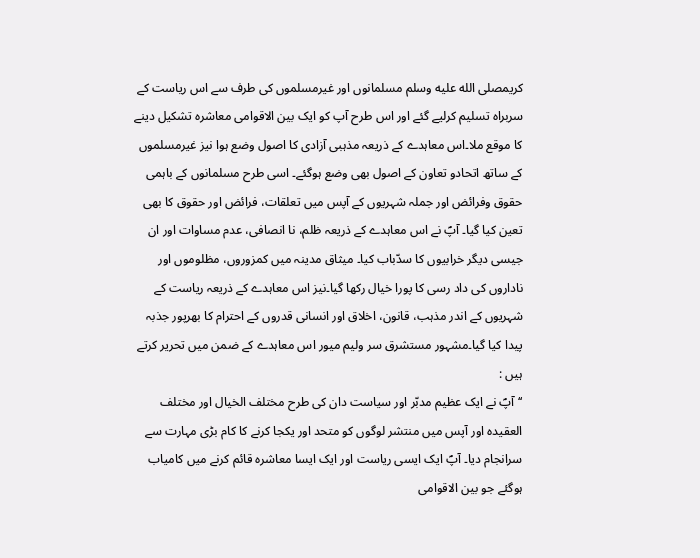کریمصلى الله عليه وسلم مسلمانوں اور غیرمسلموں کی طرف سے اس ریاست کے سربراہ تسلیم کرلیے گئے اور اس طرح آپ کو ایک بین الاقوامی معاشرہ تشکیل دینے کا موقع ملا۔اس معاہدے کے ذریعہ مذہبی آزادی کا اصول وضع ہوا نیز غیرمسلموں کے ساتھ اتحادو تعاون کے اصول بھی وضع ہوگئے۔ اسی طرح مسلمانوں کے باہمی حقوق وفرائض اور جملہ شہریوں کے آپس میں تعلقات، فرائض اور حقوق کا بھی تعین کیا گیا۔ آپؐ نے اس معاہدے کے ذریعہ ظلم، نا انصافی، عدم مساوات اور ان جیسی دیگر خرابیوں کا سدّباب کیا۔ میثاق مدینہ میں کمزوروں، مظلوموں اور ناداروں کی داد رسی کا پورا خیال رکھا گیا۔نیز اس معاہدے کے ذریعہ ریاست کے شہریوں کے اندر مذہب، قانون، اخلاق اور انسانی قدروں کے احترام کا بھرپور جذبہ پیدا کیا گیا۔مشہور مستشرق سر ولیم میور اس معاہدے کے ضمن میں تحریر کرتے ہیں :
‘‘آپؐ نے ایک عظیم مدبّر اور سیاست دان کی طرح مختلف الخیال اور مختلف العقیدہ اور آپس میں منتشر لوگوں کو متحد اور یکجا کرنے کا کام بڑی مہارت سے سرانجام دیا۔ آپؐ ایک ایسی ریاست اور ایک ایسا معاشرہ قائم کرنے میں کامیاب ہوگئے جو بین الاقوامی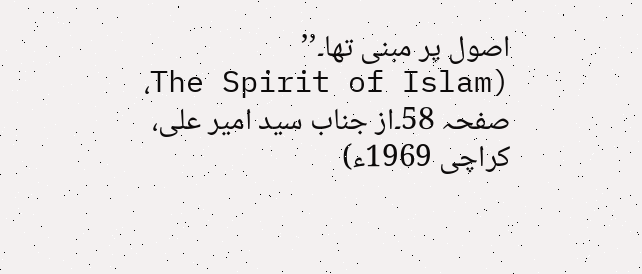اصول پر مبنی تھا۔’’
(The Spirit of Islam، صفحہ 58۔از جناب سید امیر علی، کراچی 1969ء)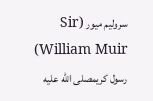سرولیم میور (Sir William Muir) رسول کریمصلى الله عليه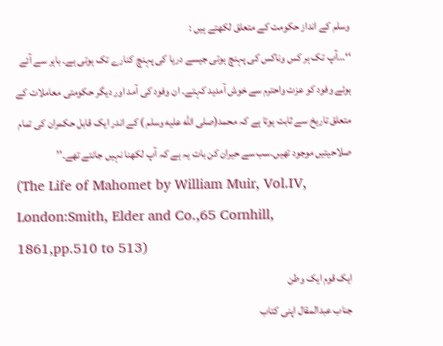وسلم کے انداز حکومت کے متعلق لکھتے ہیں :
‘‘…آپ تک ہر کس وناکس کی پہنچ ہوتی جیسے دریا کی پہنچ کنارے تک ہوتی ہے۔ باہر سے آئے ہوئے وفود کو عزت واحترم سے خوش آمدید کہتے۔ ان وفود کی آمد اور دیگر حکومتی معاملات کے متعلق تاریخ سے ثابت ہوتا ہے کہ محمد(صلى الله عليه وسلم ) کے اندر ایک قابل حکمران کی تمام صلاحیتیں موجود تھیں۔سب سے حیران کن بات یہ ہے کہ آپ لکھنا نہیں جانتے تھے۔’’
(The Life of Mahomet by William Muir, Vol.IV, London:Smith, Elder and Co.,65 Cornhill, 1861,pp.510 to 513)
ایک قوم ایک وطن
جناب عبدالمقال اپنی کتاب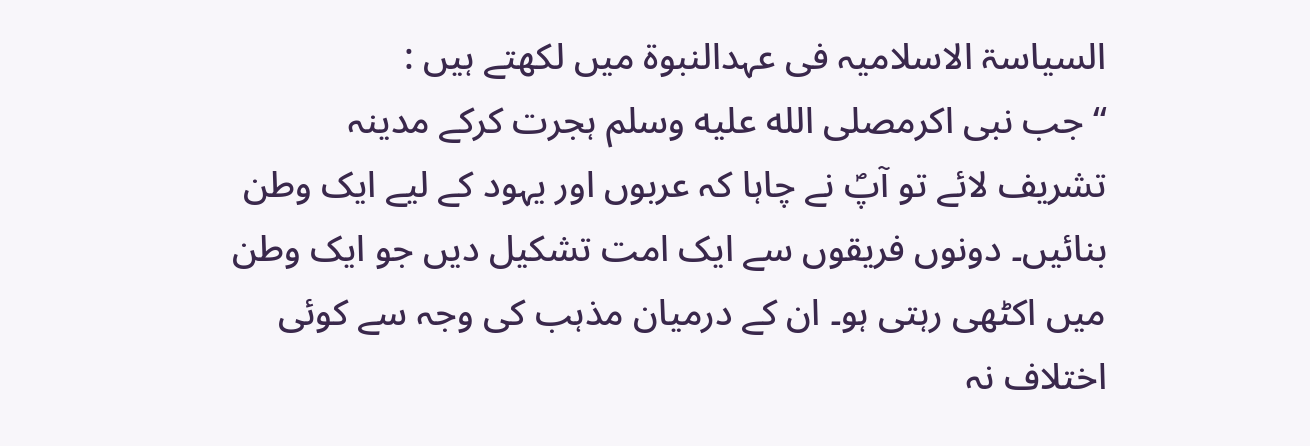السیاسۃ الاسلامیہ فی عہدالنبوۃ میں لکھتے ہیں :
‘‘جب نبی اکرمصلى الله عليه وسلم ہجرت کرکے مدینہ تشریف لائے تو آپؐ نے چاہا کہ عربوں اور یہود کے لیے ایک وطن بنائیں۔ دونوں فریقوں سے ایک امت تشکیل دیں جو ایک وطن میں اکٹھی رہتی ہو۔ ان کے درمیان مذہب کی وجہ سے کوئی اختلاف نہ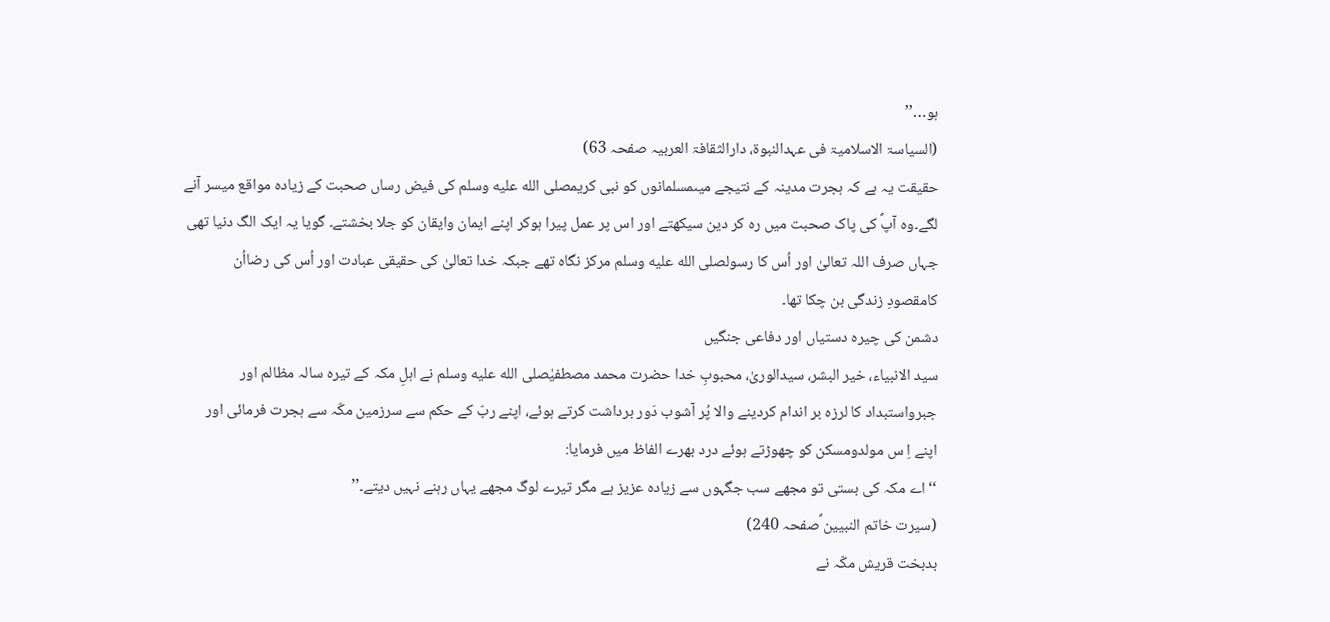ہو…’’
(السیاسۃ الاسلامیۃ فی عہدالنبوۃ، دارالثقافۃ العربیہ صفحہ 63)
حقیقت یہ ہے کہ ہجرت مدینہ کے نتیجے میںمسلمانوں کو نبی کریمصلى الله عليه وسلم کی فیض رساں صحبت کے زیادہ مواقع میسر آنے لگے۔وہ آپؐ کی پاک صحبت میں رہ کر دین سیکھتے اور اس پر عمل پیرا ہوکر اپنے ایمان وایقان کو جلا بخشتے۔ گویا یہ ایک الگ دنیا تھی جہاں صرف اللہ تعالیٰ اور اُس کا رسولصلى الله عليه وسلم مرکز نگاہ تھے جبکہ خدا تعالیٰ کی حقیقی عبادت اور اُس کی رضااُن کامقصودِ زندگی بن چکا تھا۔
دشمن کی چیرہ دستیاں اور دفاعی جنگیں
سید الانبیاء، خیر البشر، سیدالوریٰ، محبوبِ خدا حضرت محمد مصطفیٰصلى الله عليه وسلم نے اہلِ مکہ کے تیرہ سالہ مظالم اور جبرواستبداد کا لرزہ بر اندام کردینے والا پُر آشوب دَور برداشت کرتے ہوئے، اپنے ربّ کے حکم سے سرزمین مکّہ سے ہجرت فرمائی اور اپنے اِ س مولدومسکن کو چھوڑتے ہوئے درد بھرے الفاظ میں فرمایا:
‘‘ اے مکہ کی بستی تو مجھے سب جگہوں سے زیادہ عزیز ہے مگر تیرے لوگ مجھے یہاں رہنے نہیں دیتے۔’’
(سیرت خاتم النبیین ؐصفحہ 240)
بدبخت قریش مکّہ نے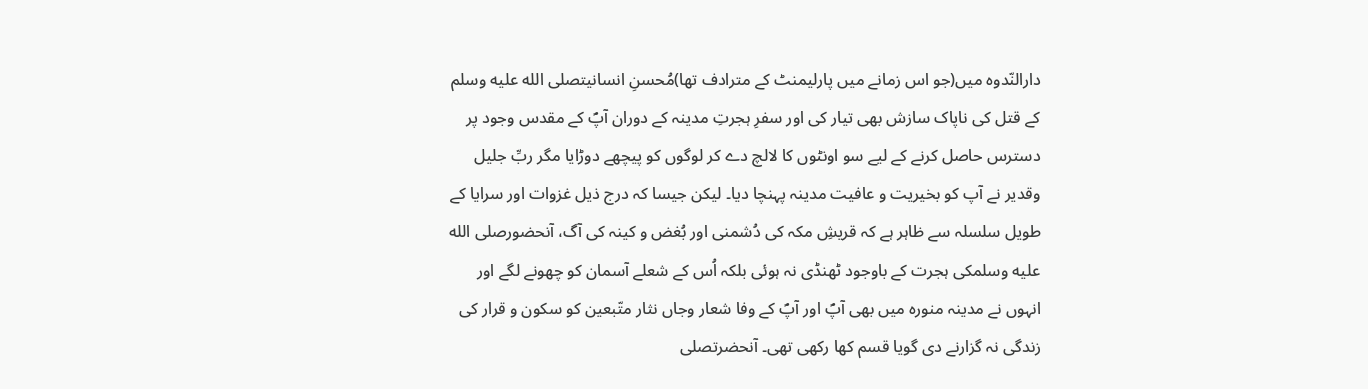دارالنّدوہ میں(جو اس زمانے میں پارلیمنٹ کے مترادف تھا)مُحسنِ انسانیتصلى الله عليه وسلم کے قتل کی ناپاک سازش بھی تیار کی اور سفرِ ہجرتِ مدینہ کے دوران آپؐ کے مقدس وجود پر دسترس حاصل کرنے کے لیے سو اونٹوں کا لالچ دے کر لوگوں کو پیچھے دوڑایا مگر ربِّ جلیل وقدیر نے آپ کو بخیریت و عافیت مدینہ پہنچا دیا۔ لیکن جیسا کہ درج ذیل غزوات اور سرایا کے طویل سلسلہ سے ظاہر ہے کہ قریشِ مکہ کی دُشمنی اور بُغض و کینہ کی آگ، آنحضورصلى الله عليه وسلمکی ہجرت کے باوجود ٹھنڈی نہ ہوئی بلکہ اُس کے شعلے آسمان کو چھونے لگے اور انہوں نے مدینہ منورہ میں بھی آپؐ اور آپؐ کے وفا شعار وجاں نثار متّبعین کو سکون و قرار کی زندگی نہ گزارنے دی گویا قسم کھا رکھی تھی۔ آنحضرتصلى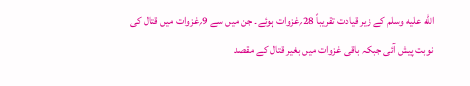الله عليه وسلم کے زیر قیادت تقریباً 28؍غزوات ہوئے۔ جن میں سے 9؍غزوات میں قتال کی نوبت پیش آئی جبکہ باقی غزوات میں بغیر قتال کے مقصد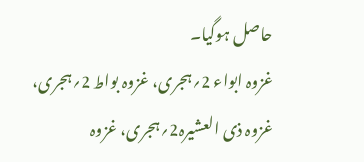حاصل ہوگیا۔
غزوہ ابواء 2؍ہجری، غزوہ بواط 2؍ہجری، غزوہ ذی العشیرہ2؍ہجری، غزوہ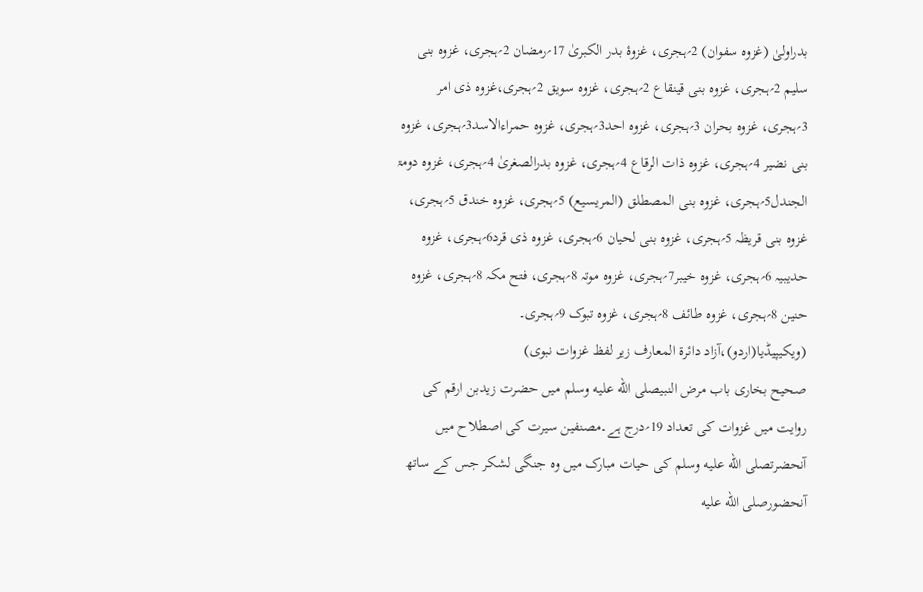بدراولیٰ (غزوہ سفوان) 2؍ہجری، غزوۂ بدر الکبریٰ 17؍رمضان 2؍ہجری، غزوہ بنی سلیم 2؍ہجری، غزوہ بنی قینقاع 2؍ہجری، غزوہ سویق 2؍ہجری،غزوہ ذی امر 3؍ہجری، غزوہ بحران 3؍ہجری، غزوہ احد3؍ہجری، غزوہ حمراءالاسد3؍ہجری، غزوہ بنی نضیر 4؍ہجری، غزوہ ذات الرقاع 4؍ہجری، غزوہ بدرالصغریٰ 4؍ہجری، غزوہ دومۃ الجندل5؍ہجری، غزوہ بنی المصطلق (المریسیع) 5؍ہجری، غزوہ خندق 5؍ہجری، غزوہ بنی قریظہ 5؍ہجری، غزوہ بنی لحیان 6؍ہجری، غزوہ ذی قرد6؍ہجری، غزوہ حدیبیہ 6؍ہجری، غزوہ خیبر7؍ہجری، غزوہ موتہ 8؍ہجری، فتح مکہ 8؍ہجری، غزوہ حنین 8؍ہجری، غزوہ طائف 8؍ہجری، غزوہ تبوک 9؍ہجری۔
(ویکیپیڈیا(اردو)،آزاد دائرۃ المعارف زیر لفظ غزوات نبوی)
صحیح بخاری باب مرض النبیصلى الله عليه وسلم میں حضرت زیدبن ارقم کی روایت میں غزوات کی تعداد 19؍درج ہے۔مصنفین سیرت کی اصطلاح میں آنحضرتصلى الله عليه وسلم کی حیات مبارک میں وہ جنگی لشکر جس کے ساتھ آنحضورصلى الله عليه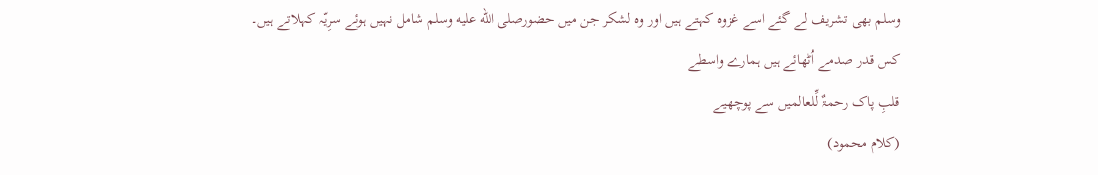وسلم بھی تشریف لے گئے اسے غزوہ کہتے ہیں اور وہ لشکر جن میں حضورصلى الله عليه وسلم شامل نہیں ہوئے سرِیّہ کہلاتے ہیں۔
کس قدر صدمے اُٹھائے ہیں ہمارے واسطے
قلبِ پاک رحمۃٌ لِّلعالمیں سے پوچھیے
(کلام محمود)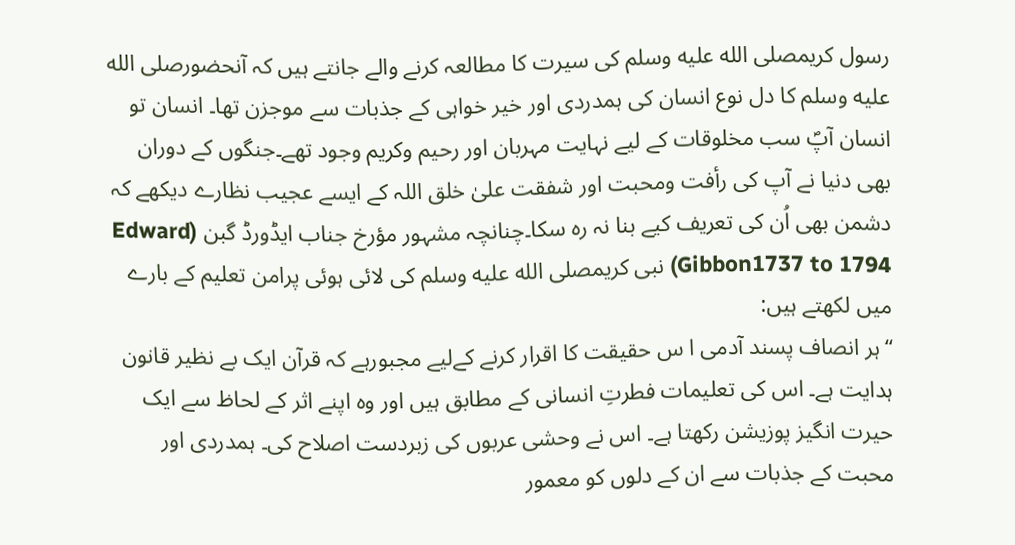رسول کریمصلى الله عليه وسلم کی سیرت کا مطالعہ کرنے والے جانتے ہیں کہ آنحضورصلى الله عليه وسلم کا دل نوع انسان کی ہمدردی اور خیر خواہی کے جذبات سے موجزن تھا۔ انسان تو انسان آپؐ سب مخلوقات کے لیے نہایت مہربان اور رحیم وکریم وجود تھے۔جنگوں کے دوران بھی دنیا نے آپ کی رأفت ومحبت اور شفقت علیٰ خلق اللہ کے ایسے عجیب نظارے دیکھے کہ دشمن بھی اُن کی تعریف کیے بنا نہ رہ سکا۔چنانچہ مشہور مؤرخ جناب ایڈورڈ گبن (Edward Gibbon1737 to 1794) نبی کریمصلى الله عليه وسلم کی لائی ہوئی پرامن تعلیم کے بارے میں لکھتے ہیں:
‘‘ہر انصاف پسند آدمی ا س حقیقت کا اقرار کرنے کےلیے مجبورہے کہ قرآن ایک بے نظیر قانون ہدایت ہے۔ اس کی تعلیمات فطرتِ انسانی کے مطابق ہیں اور وہ اپنے اثر کے لحاظ سے ایک حیرت انگیز پوزیشن رکھتا ہے۔ اس نے وحشی عربوں کی زبردست اصلاح کی۔ ہمدردی اور محبت کے جذبات سے ان کے دلوں کو معمور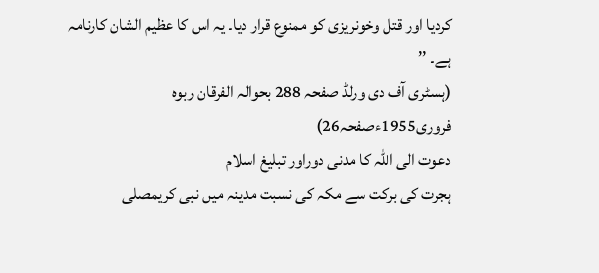کردیا اور قتل وخونریزی کو ممنوع قرار دیا۔ یہ اس کا عظیم الشان کارنامہ ہے۔ ’’
(ہسٹری آف دی ورلڈ صفحہ 288 بحوالہ الفرقان ربوہ فروری1955ءصفحہ26)
دعوت الی اللہ کا مدنی دوراور تبلیغ اسلام
ہجرت کی برکت سے مکہ کی نسبت مدینہ میں نبی کریمصلى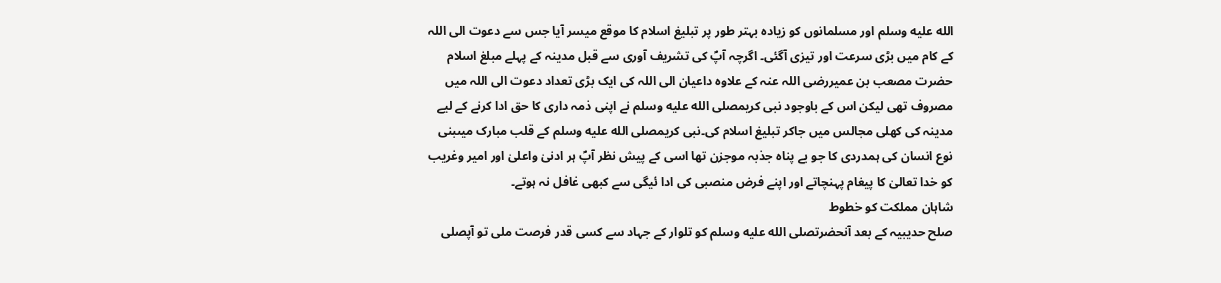الله عليه وسلم اور مسلمانوں کو زیادہ بہتر طور پر تبلیغ اسلام کا موقع میسر آیا جس سے دعوت الی اللہ کے کام میں بڑی سرعت اور تیزی آگئی۔ اگرچہ آپؐ کی تشریف آوری سے قبل مدینہ کے پہلے مبلغ اسلام حضرت مصعب بن عمیررضی اللہ عنہ کے علاوہ داعیان الی اللہ کی ایک بڑی تعداد دعوت الی اللہ میں مصروف تھی لیکن اس کے باوجود نبی کریمصلى الله عليه وسلم نے اپنی ذمہ داری کا حق ادا کرنے کے لیے مدینہ کی کھلی مجالس میں جاکر تبلیغ اسلام کی۔نبی کریمصلى الله عليه وسلم کے قلب مبارک میںبنی نوع انسان کی ہمدردی کا جو بے پناہ جذبہ موجزن تھا اسی کے پیش نظر آپؐ ہر ادنیٰ واعلیٰ اور امیر وغریب کو خدا تعالیٰ کا پیغام پہنچاتے اور اپنے فرض منصبی کی ادا ئیگی سے کبھی غافل نہ ہوتے۔
شاہان مملکت کو خطوط
صلح حدیبیہ کے بعد آنحضرتصلى الله عليه وسلم کو تلوار کے جہاد سے کسی قدر فرصت ملی تو آپصلى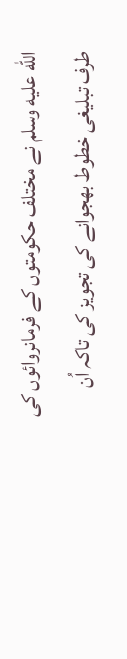الله عليه وسلم نے مختلف حکومتوں کے فرمانروائوں کی طرف تبلیغی خطوط بھجوانے کی تجویز کی تاکہ اُن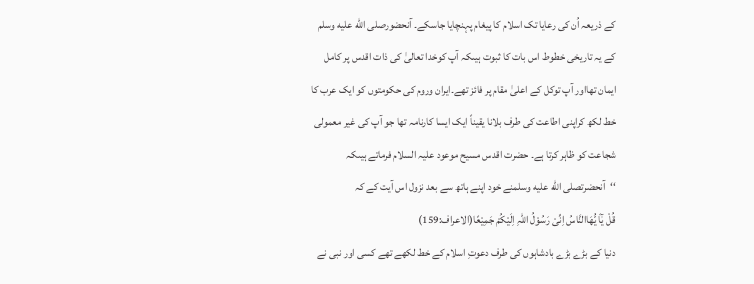کے ذریعہ اُن کی رعایا تک اسلام کا پیغام پہنچایا جاسکے۔ آنحضورصلى الله عليه وسلم کے یہ تاریخی خطوط اس بات کا ثبوت ہیںکہ آپ کوخدا تعالیٰ کی ذات اقدس پر کامل ایمان تھااور آپ توکل کے اعلیٰ مقام پر فائز تھے۔ایران وروم کی حکومتوں کو ایک عرب کا خط لکھ کراپنی اطاعت کی طرف بلانا یقیناً ایک ایسا کارنامہ تھا جو آپ کی غیر معمولی شجاعت کو ظاہر کرتا ہے۔ حضرت اقدس مسیح موعود علیہ السلام فرماتے ہیںکہ
‘‘آنحضرتصلى الله عليه وسلمنے خود اپنے ہاتھ سے بعد نزول اس آیت کے کہ
قُلْ یٰٓاَ یُّھَاالنَّاسُ اِنِّیْ رَسُوْلُ اللّٰہِ اِلَیْکُمْ جَمِیْعًا(الاعراف:159)
دنیا کے بڑے بڑے بادشاہوں کی طرف دعوتِ اسلام کے خط لکھے تھے کسی اور نبی نے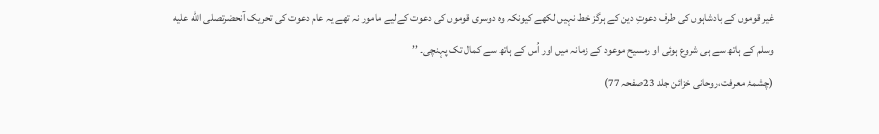غیر قوموں کے بادشاہوں کی طرف دعوتِ دین کے ہرگز خط نہیں لکھے کیونکہ وہ دوسری قوموں کی دعوت کےلیے مامور نہ تھے یہ عام دعوت کی تحریک آنحضرتصلى الله عليه وسلم کے ہاتھ سے ہی شروع ہوئی او رمسیح موعود کے زمانہ میں اور اُس کے ہاتھ سے کمال تک پہنچی۔ ’’
(چشمۂ معرفت،روحانی خزائن جلد 23صفحہ 77)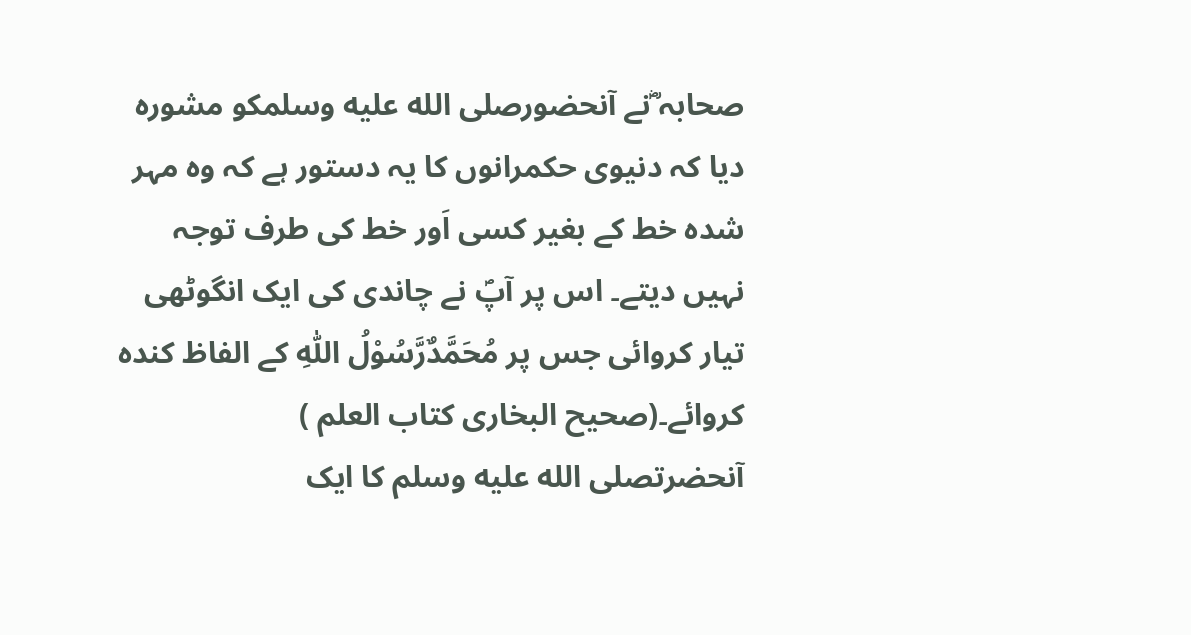صحابہ ؓنے آنحضورصلى الله عليه وسلمکو مشورہ دیا کہ دنیوی حکمرانوں کا یہ دستور ہے کہ وہ مہر شدہ خط کے بغیر کسی اَور خط کی طرف توجہ نہیں دیتے۔ اس پر آپؐ نے چاندی کی ایک انگوٹھی تیار کروائی جس پر مُحَمَّدٌرَّسُوْلُ اللّٰہِ کے الفاظ کندہ کروائے۔(صحیح البخاری کتاب العلم )
آنحضرتصلى الله عليه وسلم کا ایک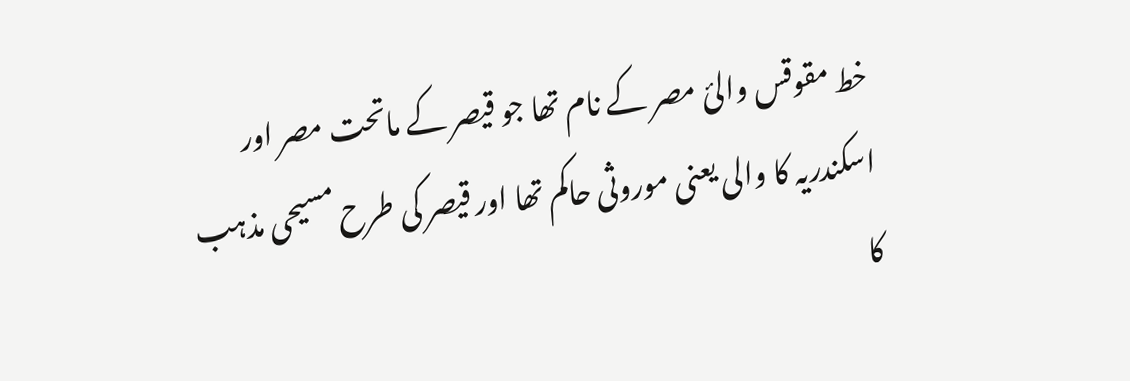خط مقوقس والیٔ مصر کے نام تھا جو قیصر کے ماتحت مصر اور اسکندریہ کا والی یعنی موروثی حاکم تھا اور قیصر کی طرح مسیحی مذہب کا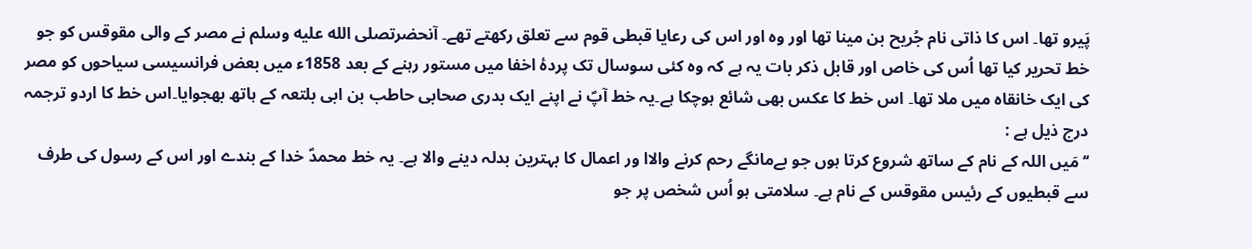پَیرو تھا۔ اس کا ذاتی نام جُریح بن مینا تھا اور وہ اور اس کی رعایا قبطی قوم سے تعلق رکھتے تھے۔ آنحضرتصلى الله عليه وسلم نے مصر کے والی مقوقس کو جو خط تحریر کیا تھا اُس کی خاص اور قابل ذکر بات یہ ہے کہ وہ کئی سوسال تک پردۂ اخفا میں مستور رہنے کے بعد 1858ء میں بعض فرانسیسی سیاحوں کو مصر کی ایک خانقاہ میں ملا تھا۔ اس خط کا عکس بھی شائع ہوچکا ہے۔یہ خط آپؐ نے اپنے ایک بدری صحابی حاطب بن ابی بلتعہ کے ہاتھ بھجوایا۔اس خط کا اردو ترجمہ درج ذیل ہے :
‘‘مَیں اللہ کے نام کے ساتھ شروع کرتا ہوں جو بےمانگے رحم کرنے والاا ور اعمال کا بہترین بدلہ دینے والا ہے۔ یہ خط محمدؐ خدا کے بندے اور اس کے رسول کی طرف سے قبطیوں کے رئیس مقوقس کے نام ہے۔ سلامتی ہو اُس شخص پر جو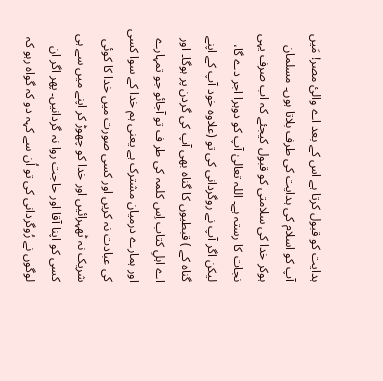ہدایت کو قبول کرتا ہے اس کے بعد اے والیٔ مصر! مَیں آپ کو اسلام کی ہدایت کی طرف بلاتا ہوں۔ مسلمان ہوکر خدا کی سلامتی کو قبول کیجئے کہ اب صرف یہی نجات کا رستہ ہے۔ اللہ تعالیٰ آپ کو دوہرا اجر دے گا، لیکن اگر آپ نے روگردانی کی تو (علاوہ خود آپ کے اپنے گناہ کے ) قبطیوں کا گناہ بھی آپ کی گردن پر ہوگا۔ اور اے اہلِ کتاب اِس کلمہ کی طر ف تو آجائو جو تمہارے اور ہمارے درمیان مشترک ہے یعنی ہم خدا کے سوا کسی کی عبادت نہ کریں اور کسی صورت میں خدا کا کوئی شریک نہ ٹھہرائیں اور خدا کو چھوڑ کر اپنے میں سے ہی کسی کو اپنا آقا اور حاجت روا نہ گردانیں۔ پھر اگر ان لوگوں نے رُوگردانی کی تو اُن سے کہہ دو کہ گواہ رہو کہ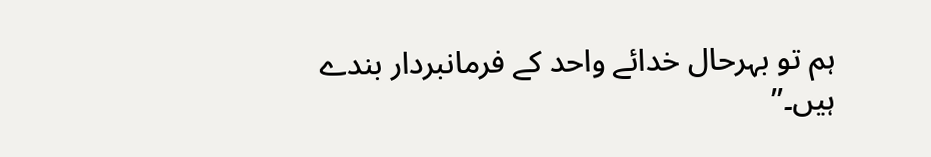ہم تو بہرحال خدائے واحد کے فرمانبردار بندے ہیں۔’’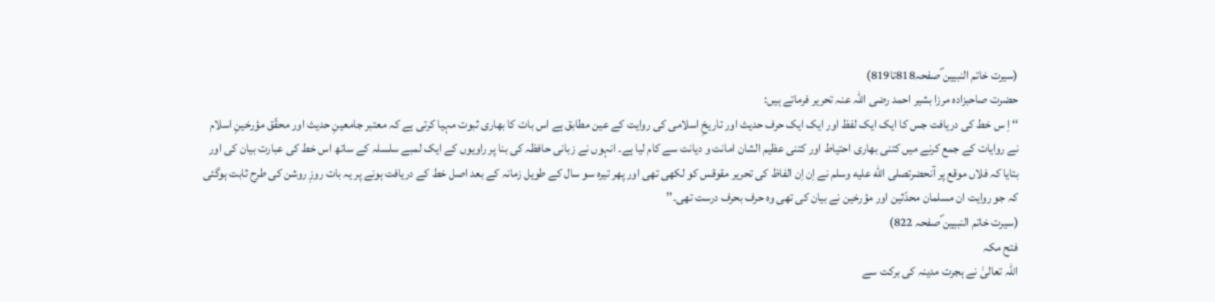(سیرت خاتم النبیین ؐصفحہ818تا819)
حضرت صاحبزادہ مرزا بشیر احمد رضی اللہ عنہ تحریر فرماتے ہیں:
‘‘ اِ س خط کی دریافت جس کا ایک ایک لفظ اور ایک ایک حرف حدیث اور تاریخِ اسلامی کی روایت کے عین مطابق ہے اس بات کا بھاری ثبوت مہیا کرتی ہے کہ معتبر جامعینِ حدیث اور محقّق مؤرخینِ اسلام نے روایات کے جمع کرنے میں کتنی بھاری احتیاط اور کتنی عظیم الشان امانت و دیانت سے کام لیا ہے۔ انہوں نے زبانی حافظہ کی بنا پر راویوں کے ایک لمبے سلسلہ کے ساتھ اس خط کی عبارت بیان کی اور بتایا کہ فلاں موقع پر آنحضرتصلى الله عليه وسلم نے اِن اِن الفاظ کی تحریر مقوقس کو لکھی تھی اور پھر تیرہ سو سال کے طویل زمانہ کے بعد اصل خط کے دریافت ہونے پر یہ بات روزِ روشن کی طرح ثابت ہوگئی کہ جو روایت ان مسلمان محدّثین اور مؤرخین نے بیان کی تھی وہ حرف بحرف درست تھی۔’’
(سیرت خاتم النبیین ؐصفحہ 822)
فتح مکہ
اللہ تعالیٰ نے ہجرت مدینہ کی برکت سے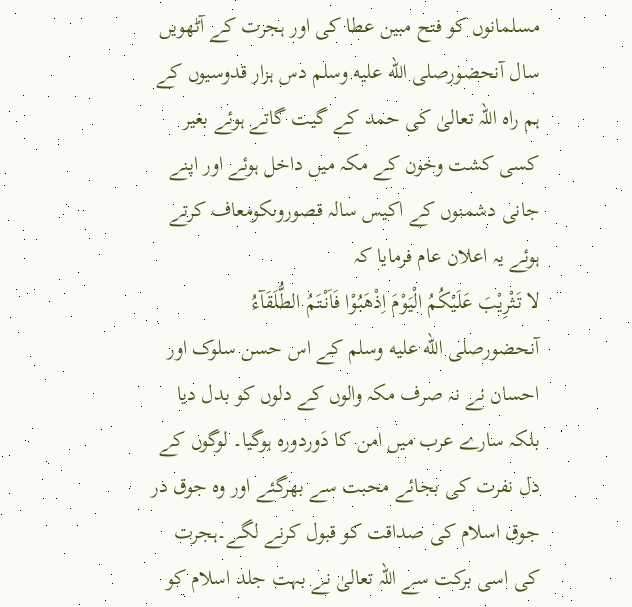مسلمانوں کو فتح مبین عطا کی اور ہجرت کے آٹھویں سال آنحضورصلى الله عليه وسلم دس ہزار قدوسیوں کے ہم راہ اللہ تعالیٰ کی حمد کے گیت گاتے ہوئے بغیر کسی کشت وخون کے مکہ میں داخل ہوئے اور اپنے جانی دشمنوں کے اکیس سالہ قصوروںکومعاف کرتے ہوئے یہ اعلان عام فرمایا کہ
لا تَثْرِیْبَ عَلَیْکُمُ الْیَوْمَ اِذْھَبُوْا فَاَنْتَمُ الطُّلَقَآءُ
آنحضورصلى الله عليه وسلم کے اس حسن سلوک اور احسان نے نہ صرف مکہ والوں کے دلوں کو بدل دیا بلکہ سارے عرب میں امن کا دَوردورہ ہوگیا۔ لوگوں کے دل نفرت کی بجائے محبت سے بھرگئے اور وہ جوق در جوق اسلام کی صداقت کو قبول کرنے لگے۔ہجرت کی اسی برکت سے اللہ تعالیٰ نے بہت جلد اسلام کو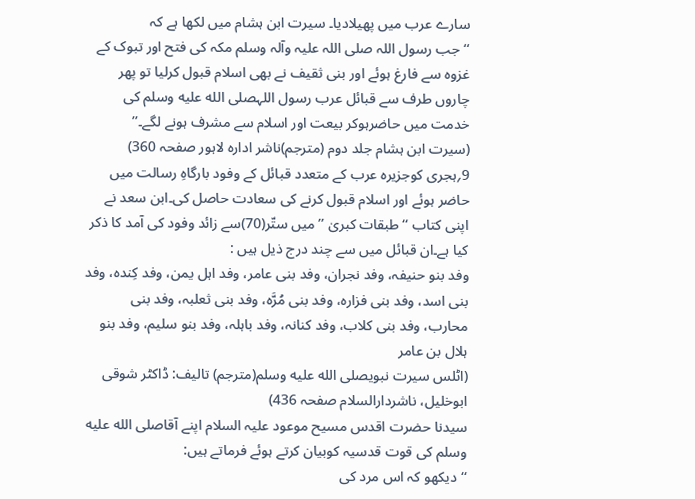سارے عرب میں پھیلادیا۔ سیرت ابن ہشام میں لکھا ہے کہ
‘‘جب رسول اللہ صلی اللہ علیہ وآلہ وسلم مکہ کی فتح اور تبوک کے غزوہ سے فارغ ہوئے اور بنی ثقیف نے بھی اسلام قبول کرلیا تو پھر چاروں طرف سے قبائل عرب رسول اللہصلى الله عليه وسلم کی خدمت میں حاضرہوکر بیعت اور اسلام سے مشرف ہونے لگے۔’’
(سیرت ابن ہشام جلد دوم (مترجم)ناشر ادارہ لاہور صفحہ 360)
9؍ہجری کوجزیرہ عرب کے متعدد قبائل کے وفود بارگاہِ رسالت میں حاضر ہوئے اور اسلام قبول کرنے کی سعادت حاصل کی۔ابن سعد نے اپنی کتاب ‘‘طبقات کبریٰ ’’ میں ستّر(70)سے زائد وفود کی آمد کا ذکر کیا ہے۔ان قبائل میں سے چند درج ذیل ہیں :
وفد بنو حنیفہ، وفد نجران، وفد بنی عامر، وفد اہل یمن، وفد کِندہ، وفد بنی اسد، وفد بنی فزارہ، وفد بنی مُرَّہ، وفد بنی ثعلبہ، وفد بنی محارب، وفد بنی کلاب، وفد کنانہ، وفد باہلہ، وفد بنو سلیم، وفد بنو ہلال بن عامر
(اٹلس سیرت نبویصلى الله عليه وسلم(مترجم) تالیف: ڈاکٹر شوقی ابوخلیل، ناشردارالسلام صفحہ 436)
سیدنا حضرت اقدس مسیح موعود علیہ السلام اپنے آقاصلى الله عليه وسلم کی قوت قدسیہ کوبیان کرتے ہوئے فرماتے ہیں:
‘‘دیکھو کہ اس مرد کی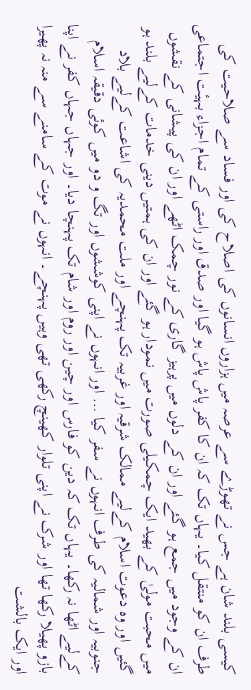کیسی بلند شان ہے جس نے تھوڑے سے عرصہ میں ہزاروں انسانوں کی اصلاح کی اور فساد سے صلاحیت کی طرف ان کو منتقل کیا۔ یہاں تک کہ ان کا کفر پاش پاش ہو گیا اور صدق اور راستی کے تمام اجزاء بہیٔت اجتماعی ان کے وجود میں جمع ہو گئے اور ان کے دلوں میں پرہیز گاری کے نور چمک اٹھے اور ان کی پیشانی کے نقشوں میں محبت مولیٰ کے بھید ایک چمکیلی صورت میں نمودار ہو گئے اور ان کی ہمتیں دینی خدمات کےلیے بلند ہو گئیں اور وہ دعوت اسلام کےلیے ممالک شرقیہ اور غربیہ تک پہنچے اور ملت محمدیہ کی اشاعت کےلیے بلاد جنوبیہ اور شمالیہ کی طرف انہوں نے سفر کیا … اور انہوں نے اپنی کوششوں اور تگ و دو میں کوئی دقیقہ اسلام کےلیے اٹھا نہ رکھا۔ یہاں تک کہ دین کو فارس اور چین اور روم اور شام تک پہنچا دیا۔ اور جہاں جہاں کفر نے اپنا بازو پھیلا رکھا تھا اور شرک نے اپنی تلوار کھینچ رکھی تھی وہیں پہنچے۔ انہوں نے موت کے سامنے سے منہ نہ پھیرا اور ایک بالشت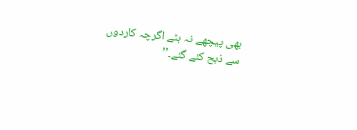بھی پیچھے نہ ہٹے اگرچہ کاردوں سے ذبح کئے گئے۔’’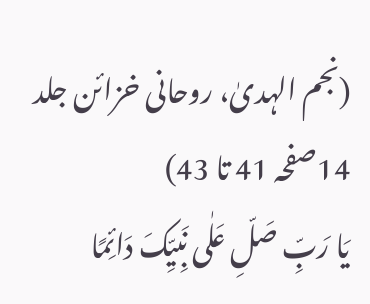(نجم الہدیٰ، روحانی خزائن جلد 14صفحہ 41 تا 43)
یَا رَبِّ صَلِّ عَلٰی نَبِیِّکَ دَائِمًا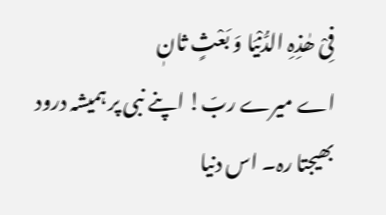فِیْ ھٰذِہِ الدُّنْیَا وَ بَعْثٍ ثانٖ
اے میرے ربّ! اپنے نبی پر ہمیشہ درود بھیجتا رہ۔ اس دنیا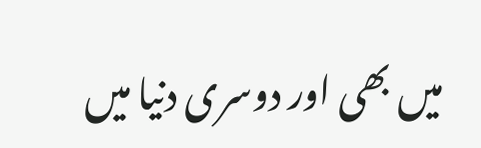میں بھی اور دوسری دنیا میں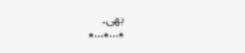بھی۔
٭…٭…٭